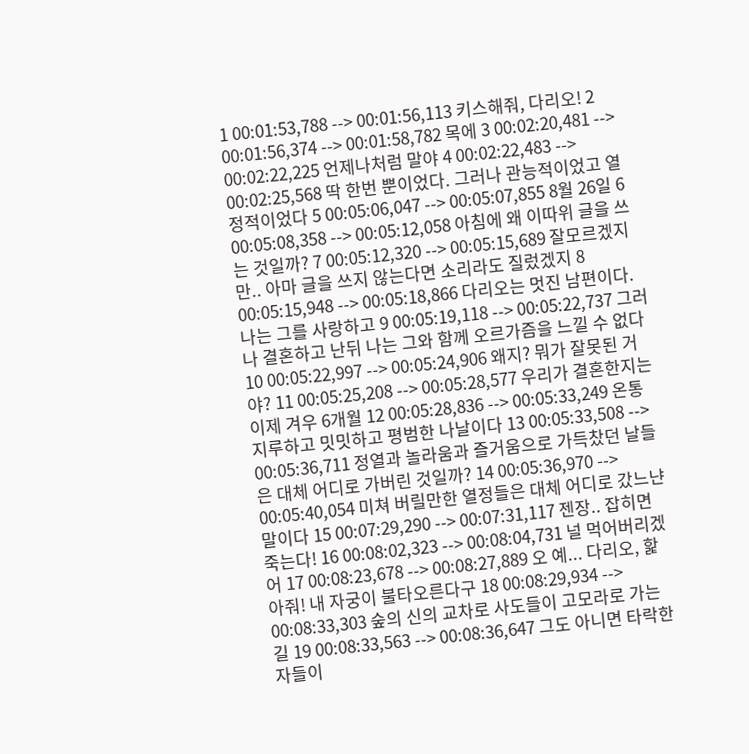1 00:01:53,788 --> 00:01:56,113 키스해줘, 다리오! 2 00:01:56,374 --> 00:01:58,782 목에 3 00:02:20,481 --> 00:02:22,225 언제나처럼 말야 4 00:02:22,483 --> 00:02:25,568 딱 한번 뿐이었다. 그러나 관능적이었고 열정적이었다 5 00:05:06,047 --> 00:05:07,855 8월 26일 6 00:05:08,358 --> 00:05:12,058 아침에 왜 이따위 글을 쓰는 것일까? 7 00:05:12,320 --> 00:05:15,689 잘모르겠지만.. 아마 글을 쓰지 않는다면 소리라도 질렀겠지 8 00:05:15,948 --> 00:05:18,866 다리오는 멋진 남편이다. 나는 그를 사랑하고 9 00:05:19,118 --> 00:05:22,737 그러나 결혼하고 난뒤 나는 그와 함께 오르가즘을 느낄 수 없다 10 00:05:22,997 --> 00:05:24,906 왜지? 뭐가 잘못된 거야? 11 00:05:25,208 --> 00:05:28,577 우리가 결혼한지는 이제 겨우 6개월 12 00:05:28,836 --> 00:05:33,249 온통 지루하고 밋밋하고 평범한 나날이다 13 00:05:33,508 --> 00:05:36,711 정열과 놀라움과 즐거움으로 가득찼던 날들은 대체 어디로 가버린 것일까? 14 00:05:36,970 --> 00:05:40,054 미쳐 버릴만한 열정들은 대체 어디로 갔느냔 말이다 15 00:07:29,290 --> 00:07:31,117 젠장.. 잡히면 죽는다! 16 00:08:02,323 --> 00:08:04,731 널 먹어버리겠어 17 00:08:23,678 --> 00:08:27,889 오 예... 다리오, 핥아줘! 내 자궁이 불타오른다구 18 00:08:29,934 --> 00:08:33,303 숲의 신의 교차로 사도들이 고모라로 가는 길 19 00:08:33,563 --> 00:08:36,647 그도 아니면 타락한자들이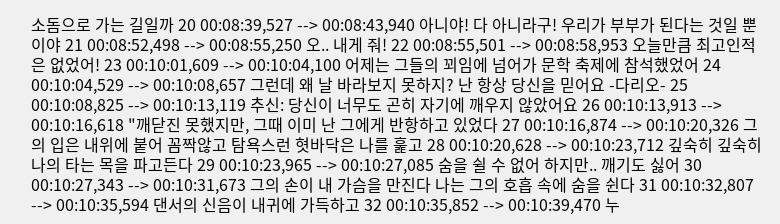소돔으로 가는 길일까 20 00:08:39,527 --> 00:08:43,940 아니야! 다 아니라구! 우리가 부부가 된다는 것일 뿐이야 21 00:08:52,498 --> 00:08:55,250 오.. 내게 줘! 22 00:08:55,501 --> 00:08:58,953 오늘만큼 최고인적은 없었어! 23 00:10:01,609 --> 00:10:04,100 어제는 그들의 꾀임에 넘어가 문학 축제에 참석했었어 24 00:10:04,529 --> 00:10:08,657 그런데 왜 날 바라보지 못하지? 난 항상 당신을 믿어요 -다리오- 25 00:10:08,825 --> 00:10:13,119 추신: 당신이 너무도 곤히 자기에 깨우지 않았어요 26 00:10:13,913 --> 00:10:16,618 "깨닫진 못했지만, 그때 이미 난 그에게 반항하고 있었다 27 00:10:16,874 --> 00:10:20,326 그의 입은 내위에 붙어 꼼짝않고 탐욕스런 혓바닥은 나를 훑고 28 00:10:20,628 --> 00:10:23,712 깊숙히 깊숙히 나의 타는 목을 파고든다 29 00:10:23,965 --> 00:10:27,085 숨을 쉴 수 없어 하지만.. 깨기도 싫어 30 00:10:27,343 --> 00:10:31,673 그의 손이 내 가슴을 만진다 나는 그의 호흡 속에 숨을 쉰다 31 00:10:32,807 --> 00:10:35,594 댄서의 신음이 내귀에 가득하고 32 00:10:35,852 --> 00:10:39,470 누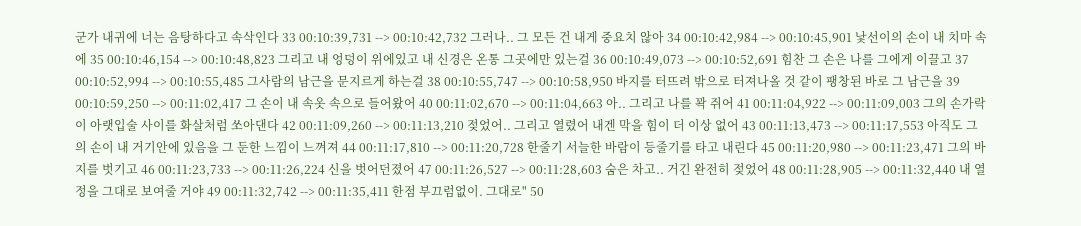군가 내귀에 너는 음탕하다고 속삭인다 33 00:10:39,731 --> 00:10:42,732 그러나.. 그 모든 건 내게 중요치 않아 34 00:10:42,984 --> 00:10:45,901 낯선이의 손이 내 치마 속에 35 00:10:46,154 --> 00:10:48,823 그리고 내 엉덩이 위에있고 내 신경은 온통 그곳에만 있는걸 36 00:10:49,073 --> 00:10:52,691 힘찬 그 손은 나를 그에게 이끌고 37 00:10:52,994 --> 00:10:55,485 그사람의 남근을 문지르게 하는걸 38 00:10:55,747 --> 00:10:58,950 바지를 터뜨려 밖으로 터져나올 것 같이 팽창된 바로 그 남근을 39 00:10:59,250 --> 00:11:02,417 그 손이 내 속옷 속으로 들어왔어 40 00:11:02,670 --> 00:11:04,663 아.. 그리고 나를 꽉 쥐어 41 00:11:04,922 --> 00:11:09,003 그의 손가락이 아랫입술 사이를 화살처럼 쏘아댄다 42 00:11:09,260 --> 00:11:13,210 젖었어.. 그리고 열렸어 내겐 막을 힘이 더 이상 없어 43 00:11:13,473 --> 00:11:17,553 아직도 그의 손이 내 거기안에 있음을 그 둔한 느낌이 느껴져 44 00:11:17,810 --> 00:11:20,728 한줄기 서늘한 바람이 등줄기를 타고 내린다 45 00:11:20,980 --> 00:11:23,471 그의 바지를 벗기고 46 00:11:23,733 --> 00:11:26,224 신을 벗어던졌어 47 00:11:26,527 --> 00:11:28,603 숨은 차고.. 거긴 완전히 젖었어 48 00:11:28,905 --> 00:11:32,440 내 열정을 그대로 보여줄 거야 49 00:11:32,742 --> 00:11:35,411 한점 부끄럼없이. 그대로" 50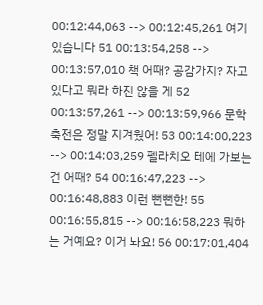00:12:44,063 --> 00:12:45,261 여기 있습니다 51 00:13:54,258 --> 00:13:57,010 책 어때? 공감가지? 자고 있다고 뭐라 하진 않을 게 52 00:13:57,261 --> 00:13:59,966 문학축전은 정말 지겨웠어! 53 00:14:00,223 --> 00:14:03,259 펠라치오 테에 가보는건 어때? 54 00:16:47,223 --> 00:16:48,883 이런 뻔뻔한! 55 00:16:55,815 --> 00:16:58,223 뭐하는 거예요? 이거 놔요! 56 00:17:01,404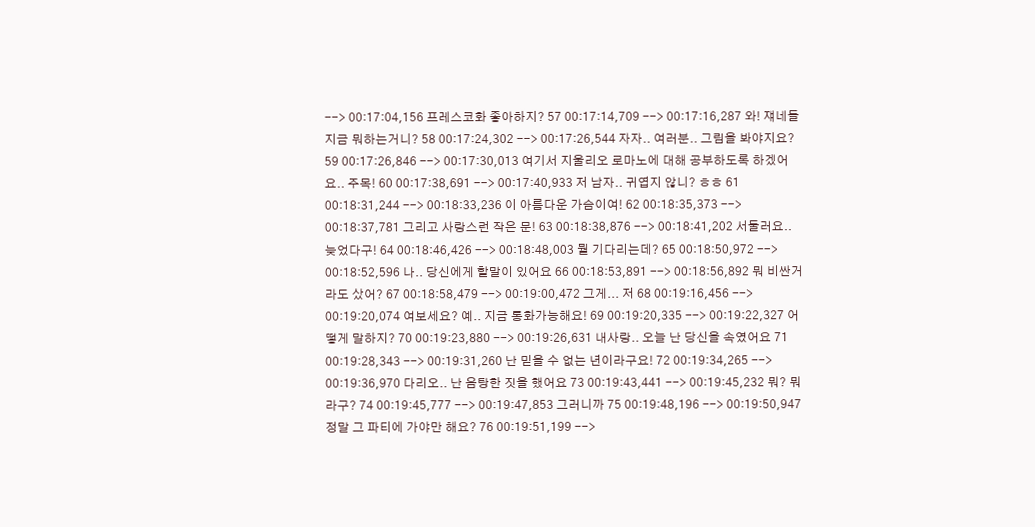--> 00:17:04,156 프레스코화 좋아하지? 57 00:17:14,709 --> 00:17:16,287 와! 쟤네들 지금 뭐하는거니? 58 00:17:24,302 --> 00:17:26,544 자자.. 여러분.. 그림을 봐야지요? 59 00:17:26,846 --> 00:17:30,013 여기서 지울리오 로마노에 대해 공부하도록 하겠어요.. 주목! 60 00:17:38,691 --> 00:17:40,933 저 남자.. 귀엽지 않니? ㅎㅎ 61 00:18:31,244 --> 00:18:33,236 이 아름다운 가슴이여! 62 00:18:35,373 --> 00:18:37,781 그리고 사랑스런 작은 문! 63 00:18:38,876 --> 00:18:41,202 서둘러요.. 늦었다구! 64 00:18:46,426 --> 00:18:48,003 뭘 기다리는데? 65 00:18:50,972 --> 00:18:52,596 나.. 당신에게 할말이 있어요 66 00:18:53,891 --> 00:18:56,892 뭐 비싼거라도 샀어? 67 00:18:58,479 --> 00:19:00,472 그게... 저 68 00:19:16,456 --> 00:19:20,074 여보세요? 예.. 지금 통화가능해요! 69 00:19:20,335 --> 00:19:22,327 어떻게 말하지? 70 00:19:23,880 --> 00:19:26,631 내사랑.. 오늘 난 당신을 속였어요 71 00:19:28,343 --> 00:19:31,260 난 믿을 수 없는 년이라구요! 72 00:19:34,265 --> 00:19:36,970 다리오.. 난 음탕한 짓을 했어요 73 00:19:43,441 --> 00:19:45,232 뭐? 뭐라구? 74 00:19:45,777 --> 00:19:47,853 그러니까 75 00:19:48,196 --> 00:19:50,947 정말 그 파티에 가야만 해요? 76 00:19:51,199 -->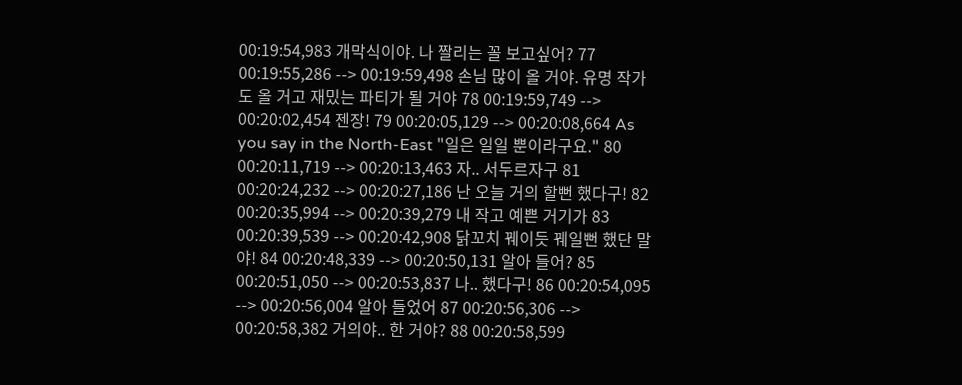00:19:54,983 개막식이야. 나 짤리는 꼴 보고싶어? 77 00:19:55,286 --> 00:19:59,498 손님 많이 올 거야. 유명 작가도 올 거고 재밌는 파티가 될 거야 78 00:19:59,749 --> 00:20:02,454 젠장! 79 00:20:05,129 --> 00:20:08,664 As you say in the North-East "일은 일일 뿐이라구요." 80 00:20:11,719 --> 00:20:13,463 자.. 서두르자구 81 00:20:24,232 --> 00:20:27,186 난 오늘 거의 할뻔 했다구! 82 00:20:35,994 --> 00:20:39,279 내 작고 예쁜 거기가 83 00:20:39,539 --> 00:20:42,908 닭꼬치 꿰이듯 꿰일뻔 했단 말야! 84 00:20:48,339 --> 00:20:50,131 알아 들어? 85 00:20:51,050 --> 00:20:53,837 나.. 했다구! 86 00:20:54,095 --> 00:20:56,004 알아 들었어 87 00:20:56,306 --> 00:20:58,382 거의야.. 한 거야? 88 00:20:58,599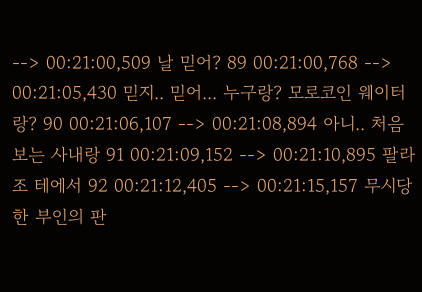--> 00:21:00,509 날 믿어? 89 00:21:00,768 --> 00:21:05,430 믿지.. 믿어... 누구랑? 모로코인 웨이터랑? 90 00:21:06,107 --> 00:21:08,894 아니.. 처음보는 사내랑 91 00:21:09,152 --> 00:21:10,895 팔라조 테에서 92 00:21:12,405 --> 00:21:15,157 무시당한 부인의 판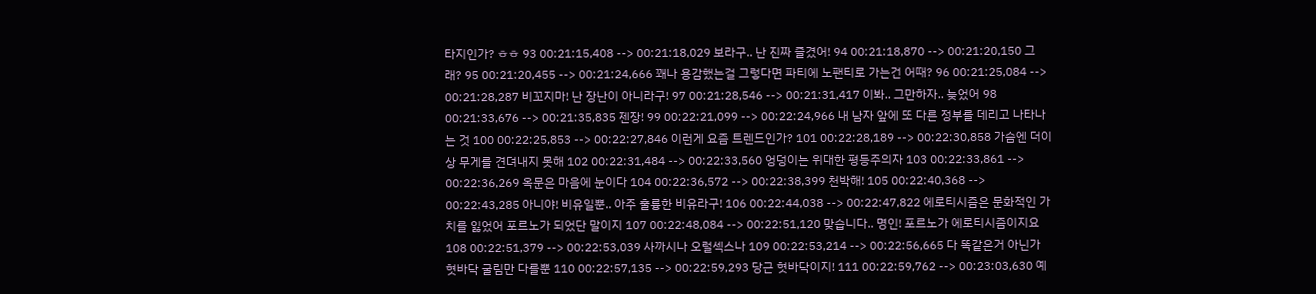타지인가? ㅎㅎ 93 00:21:15,408 --> 00:21:18,029 보라구.. 난 진짜 즐겼어! 94 00:21:18,870 --> 00:21:20,150 그래? 95 00:21:20,455 --> 00:21:24,666 꽤나 용감했는걸 그렇다면 파티에 노팬티로 가는건 어때? 96 00:21:25,084 --> 00:21:28,287 비꼬지마! 난 장난이 아니라구! 97 00:21:28,546 --> 00:21:31,417 이봐.. 그만하자.. 늦었어 98 00:21:33,676 --> 00:21:35,835 젠장! 99 00:22:21,099 --> 00:22:24,966 내 남자 앞에 또 다른 정부를 데리고 나타나는 것 100 00:22:25,853 --> 00:22:27,846 이런게 요즘 트렌드인가? 101 00:22:28,189 --> 00:22:30,858 가슴엔 더이상 무게를 견뎌내지 못해 102 00:22:31,484 --> 00:22:33,560 엉덩이는 위대한 평등주의자 103 00:22:33,861 --> 00:22:36,269 옥문은 마음에 눈이다 104 00:22:36,572 --> 00:22:38,399 천박해! 105 00:22:40,368 --> 00:22:43,285 아니야! 비유일뿐.. 아주 훌륭한 비유라구! 106 00:22:44,038 --> 00:22:47,822 에로티시즘은 문화적인 가치를 잃었어 포르노가 되었단 말이지 107 00:22:48,084 --> 00:22:51,120 맞습니다.. 명인! 포르노가 에로티시즘이지요 108 00:22:51,379 --> 00:22:53,039 사까시나 오럴섹스나 109 00:22:53,214 --> 00:22:56,665 다 똑같은거 아닌가 혓바닥 굴림만 다를뿐 110 00:22:57,135 --> 00:22:59,293 당근 혓바닥이지! 111 00:22:59,762 --> 00:23:03,630 예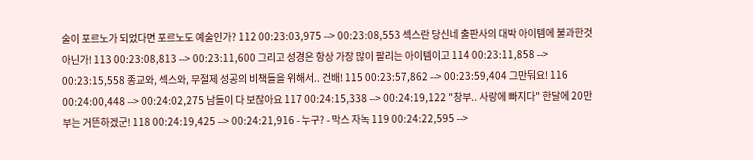술이 포르노가 되었다면 포르노도 예술인가? 112 00:23:03,975 --> 00:23:08,553 섹스란 당신네 출판사의 대박 아이템에 불과한것 아닌가! 113 00:23:08,813 --> 00:23:11,600 그리고 성경은 항상 가장 많이 팔리는 아이템이고 114 00:23:11,858 --> 00:23:15,558 종교와, 섹스와, 무절제 성공의 비책들을 위해서.. 건배! 115 00:23:57,862 --> 00:23:59,404 그만둬요! 116 00:24:00,448 --> 00:24:02,275 남들이 다 보잖아요 117 00:24:15,338 --> 00:24:19,122 "창부.. 사랑에 빠지다" 한달에 20만부는 거뜬하겠군! 118 00:24:19,425 --> 00:24:21,916 - 누구? - 막스 자녹 119 00:24:22,595 -->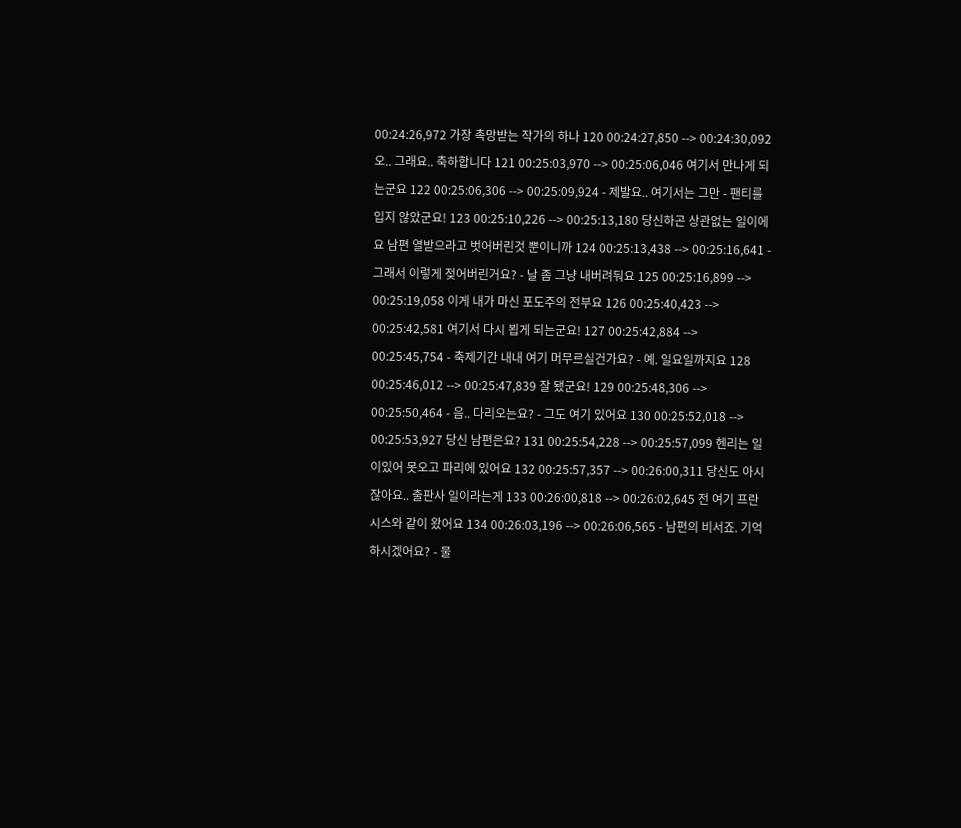00:24:26,972 가장 촉망받는 작가의 하나 120 00:24:27,850 --> 00:24:30,092 오.. 그래요.. 축하합니다 121 00:25:03,970 --> 00:25:06,046 여기서 만나게 되는군요 122 00:25:06,306 --> 00:25:09,924 - 제발요.. 여기서는 그만 - 팬티를 입지 않았군요! 123 00:25:10,226 --> 00:25:13,180 당신하곤 상관없는 일이에요 남편 열받으라고 벗어버린것 뿐이니까 124 00:25:13,438 --> 00:25:16,641 - 그래서 이렇게 젖어버린거요? - 날 좀 그냥 내버려둬요 125 00:25:16,899 --> 00:25:19,058 이게 내가 마신 포도주의 전부요 126 00:25:40,423 --> 00:25:42,581 여기서 다시 뵙게 되는군요! 127 00:25:42,884 --> 00:25:45,754 - 축제기간 내내 여기 머무르실건가요? - 예. 일요일까지요 128 00:25:46,012 --> 00:25:47,839 잘 됐군요! 129 00:25:48,306 --> 00:25:50,464 - 음.. 다리오는요? - 그도 여기 있어요 130 00:25:52,018 --> 00:25:53,927 당신 남편은요? 131 00:25:54,228 --> 00:25:57,099 헨리는 일이있어 못오고 파리에 있어요 132 00:25:57,357 --> 00:26:00,311 당신도 아시잖아요.. 출판사 일이라는게 133 00:26:00,818 --> 00:26:02,645 전 여기 프란시스와 같이 왔어요 134 00:26:03,196 --> 00:26:06,565 - 남편의 비서죠. 기억하시겠어요? - 물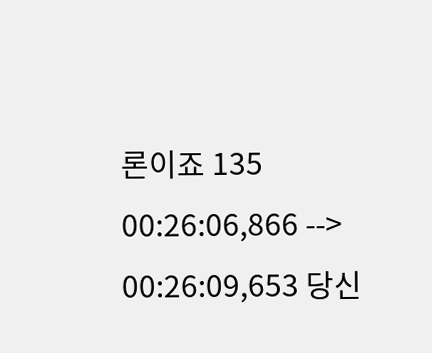론이죠 135 00:26:06,866 --> 00:26:09,653 당신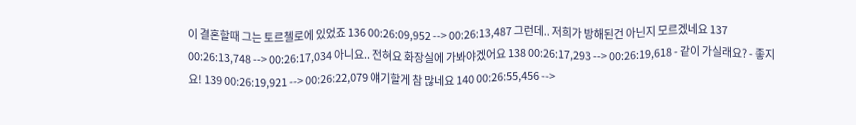이 결혼할때 그는 토르첼로에 있었죠 136 00:26:09,952 --> 00:26:13,487 그런데.. 저희가 방해된건 아닌지 모르겠네요 137 00:26:13,748 --> 00:26:17,034 아니요.. 전혀요 화장실에 가봐야겠어요 138 00:26:17,293 --> 00:26:19,618 - 같이 가실래요? - 좋지요! 139 00:26:19,921 --> 00:26:22,079 얘기할게 참 많네요 140 00:26:55,456 -->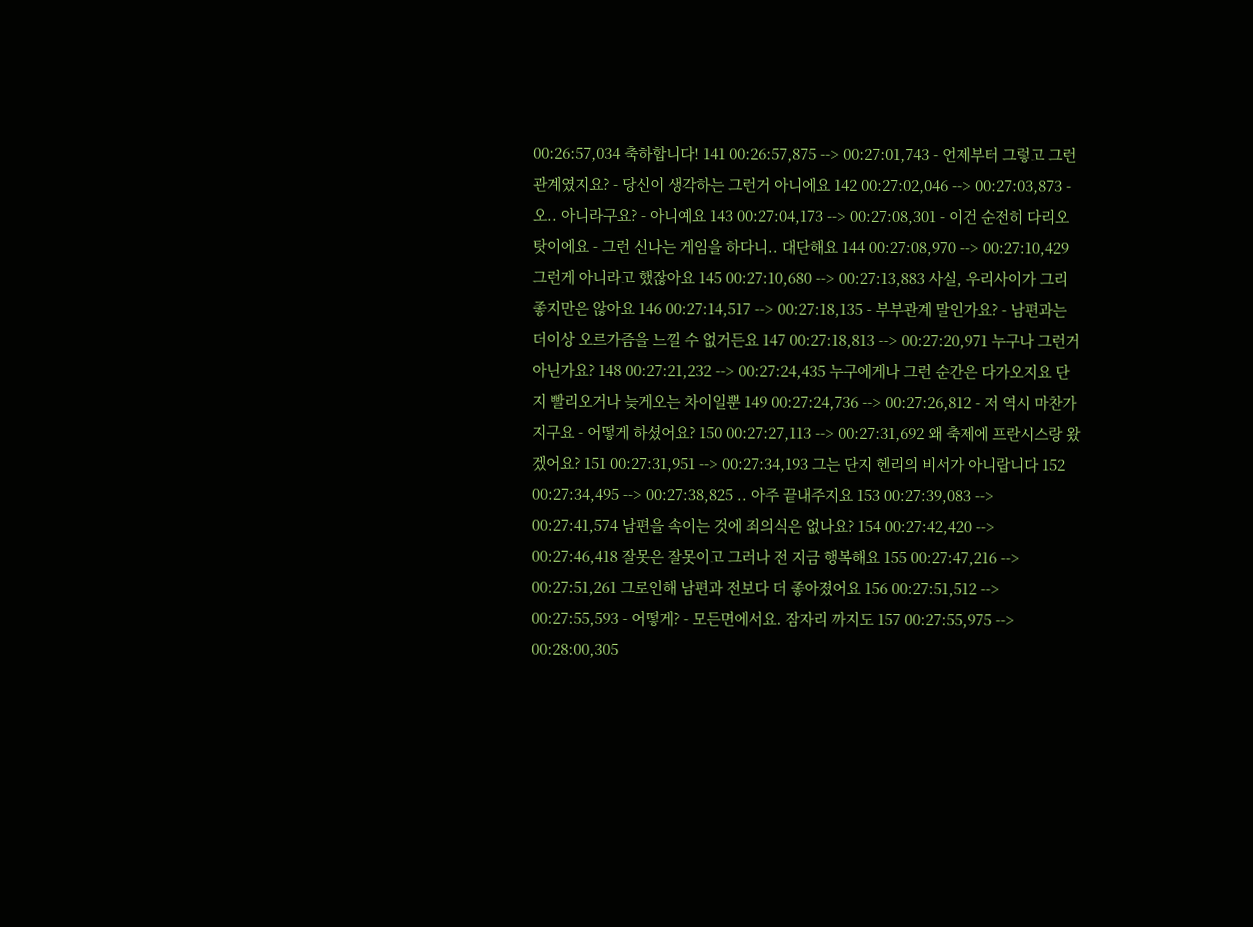00:26:57,034 축하합니다! 141 00:26:57,875 --> 00:27:01,743 - 언제부터 그렇고 그런관계였지요? - 당신이 생각하는 그런거 아니에요 142 00:27:02,046 --> 00:27:03,873 - 오.. 아니라구요? - 아니예요 143 00:27:04,173 --> 00:27:08,301 - 이건 순전히 다리오 탓이에요 - 그런 신나는 게임을 하다니.. 대단해요 144 00:27:08,970 --> 00:27:10,429 그런게 아니라고 했잖아요 145 00:27:10,680 --> 00:27:13,883 사실, 우리사이가 그리 좋지만은 않아요 146 00:27:14,517 --> 00:27:18,135 - 부부관계 말인가요? - 남편과는 더이상 오르가즘을 느낄 수 없거든요 147 00:27:18,813 --> 00:27:20,971 누구나 그런거 아닌가요? 148 00:27:21,232 --> 00:27:24,435 누구에게나 그런 순간은 다가오지요 단지 빨리오거나 늦게오는 차이일뿐 149 00:27:24,736 --> 00:27:26,812 - 저 역시 마찬가지구요 - 어떻게 하셨어요? 150 00:27:27,113 --> 00:27:31,692 왜 축제에 프란시스랑 왔겠어요? 151 00:27:31,951 --> 00:27:34,193 그는 단지 헨리의 비서가 아니랍니다 152 00:27:34,495 --> 00:27:38,825 .. 아주 끝내주지요 153 00:27:39,083 --> 00:27:41,574 남편을 속이는 것에 죄의식은 없나요? 154 00:27:42,420 --> 00:27:46,418 잘못은 잘못이고 그러나 전 지금 행복해요 155 00:27:47,216 --> 00:27:51,261 그로인해 남편과 전보다 더 좋아졌어요 156 00:27:51,512 --> 00:27:55,593 - 어떻게? - 모든면에서요. 잠자리 까지도 157 00:27:55,975 --> 00:28:00,305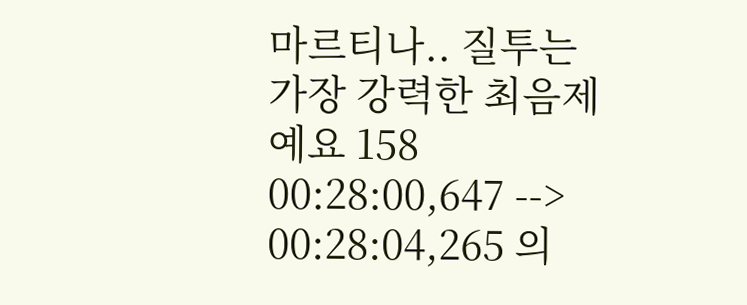마르티나.. 질투는 가장 강력한 최음제예요 158 00:28:00,647 --> 00:28:04,265 의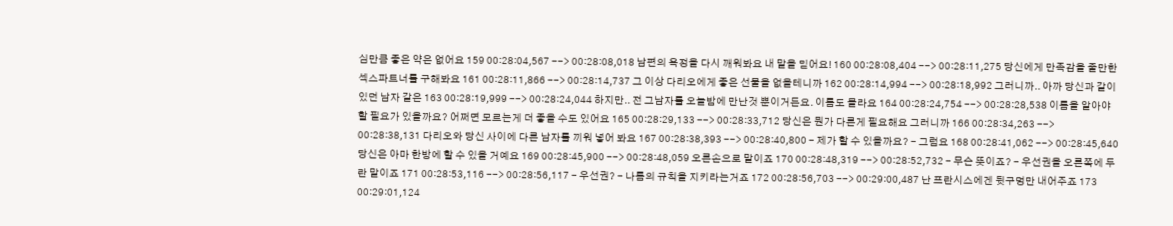심만큼 좋은 약은 없어요 159 00:28:04,567 --> 00:28:08,018 남편의 욕정을 다시 깨워봐요 내 말을 믿어요! 160 00:28:08,404 --> 00:28:11,275 당신에게 만족감을 줄만한 섹스파트너를 구해봐요 161 00:28:11,866 --> 00:28:14,737 그 이상 다리오에게 좋은 선물을 없을테니까 162 00:28:14,994 --> 00:28:18,992 그러니까.. 아까 당신과 같이 있던 남자 같은 163 00:28:19,999 --> 00:28:24,044 하지만.. 전 그남자를 오늘밤에 만난것 뿐이거든요. 이름도 몰라요 164 00:28:24,754 --> 00:28:28,538 이름을 알아야 할 필요가 있을까요? 어쩌면 모르는게 더 좋을 수도 있어요 165 00:28:29,133 --> 00:28:33,712 당신은 뭔가 다른게 필요해요 그러니까 166 00:28:34,263 --> 00:28:38,131 다리오와 당신 사이에 다른 남자를 끼워 넣어 봐요 167 00:28:38,393 --> 00:28:40,800 - 제가 할 수 있을까요? - 그럼요 168 00:28:41,062 --> 00:28:45,640 당신은 아마 한방에 할 수 있을 거예요 169 00:28:45,900 --> 00:28:48,059 오른손으로 말이죠 170 00:28:48,319 --> 00:28:52,732 - 무슨 뜻이죠? - 우선권을 오른쪽에 두란 말이죠 171 00:28:53,116 --> 00:28:56,117 - 우선권? - 나름의 규칙을 지키라는거죠 172 00:28:56,703 --> 00:29:00,487 난 프란시스에겐 뒷구멍만 내어주죠 173 00:29:01,124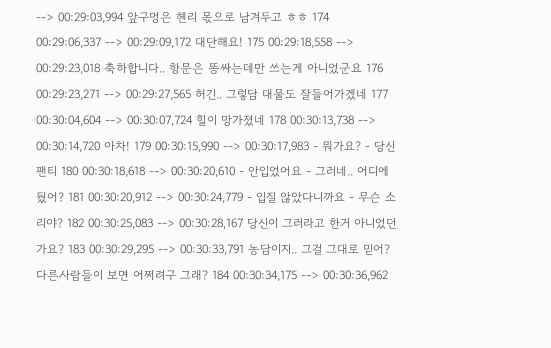--> 00:29:03,994 앞구멍은 헨리 몫으로 남겨두고 ㅎㅎ 174 00:29:06,337 --> 00:29:09,172 대단해요! 175 00:29:18,558 --> 00:29:23,018 축하합니다.. 항문은 똥싸는데만 쓰는게 아니었군요 176 00:29:23,271 --> 00:29:27,565 허긴.. 그렇담 대물도 잘들어가겠네 177 00:30:04,604 --> 00:30:07,724 힐이 망가졌네 178 00:30:13,738 --> 00:30:14,720 아차! 179 00:30:15,990 --> 00:30:17,983 - 뭐가요? - 당신 팬티 180 00:30:18,618 --> 00:30:20,610 - 안입었어요 - 그러네.. 어디에 뒀어? 181 00:30:20,912 --> 00:30:24,779 - 입질 않았다니까요 - 무슨 소리야? 182 00:30:25,083 --> 00:30:28,167 당신이 그러라고 한거 아니었던가요? 183 00:30:29,295 --> 00:30:33,791 농담이지.. 그걸 그대로 믿어? 다른사람들이 보면 어쩌려구 그래? 184 00:30:34,175 --> 00:30:36,962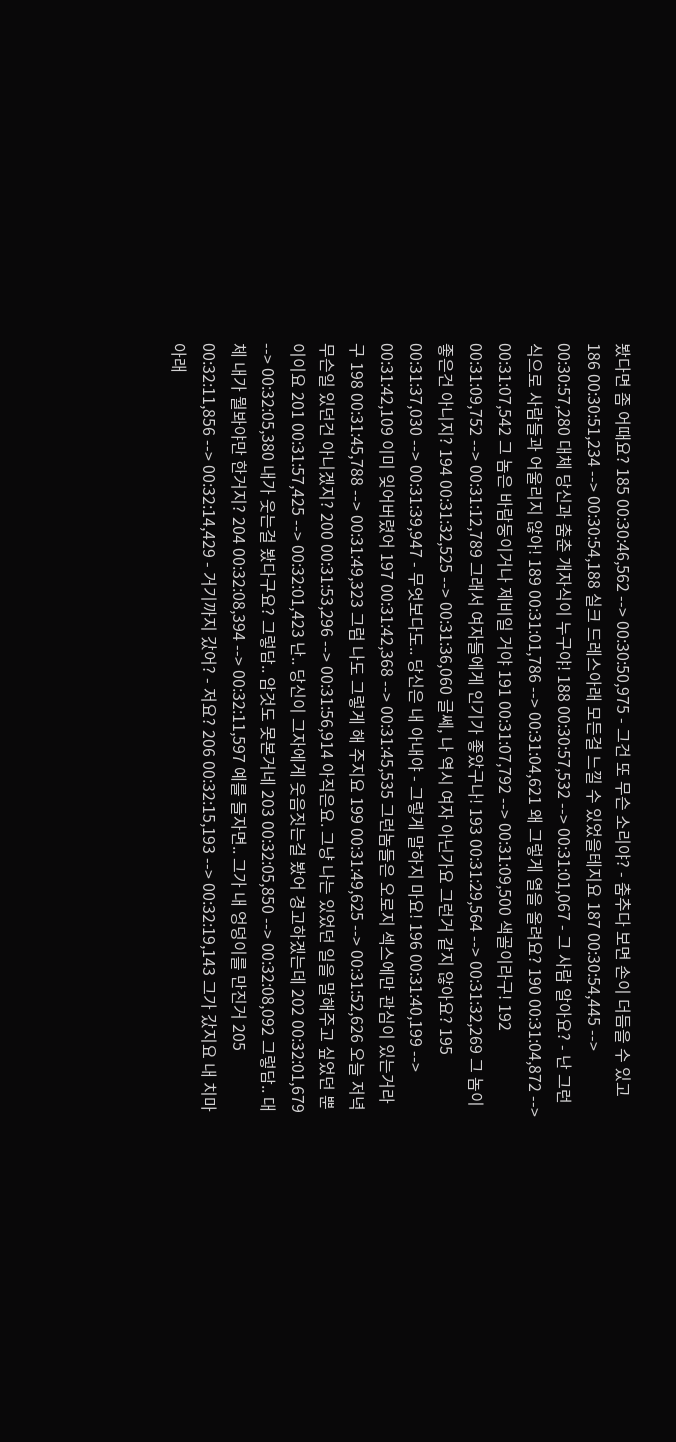봤다면 좀 어때요? 185 00:30:46,562 --> 00:30:50,975 - 그건 또 무슨 소리야? - 춤추다 보면 손이 더듬을 수 있고 186 00:30:51,234 --> 00:30:54,188 실크 드레스아래 모든걸 느낄 수 있었을테지요 187 00:30:54,445 --> 00:30:57,280 대체 당신과 춤춘 개자식이 누구야! 188 00:30:57,532 --> 00:31:01,067 - 그 사람 알아요? - 난 그런식으로 사람들과 어울리지 않아! 189 00:31:01,786 --> 00:31:04,621 왜 그렇게 열을 올려요? 190 00:31:04,872 --> 00:31:07,542 그 놈은 바람둥이거나 제비일 거야 191 00:31:07,792 --> 00:31:09,500 색골이라구! 192 00:31:09,752 --> 00:31:12,789 그래서 여자들에게 인기가 좋았구나! 193 00:31:29,564 --> 00:31:32,269 그 놈이 좋은건 아니지? 194 00:31:32,525 --> 00:31:36,060 글쎄, 나 역시 여자 아닌가요 그런거 같지 않아요? 195 00:31:37,030 --> 00:31:39,947 - 무엇보다도.. 당신은 내 아내야 - 그렇게 말하지 마요! 196 00:31:40,199 --> 00:31:42,109 이미 잊어버렸어 197 00:31:42,368 --> 00:31:45,535 그런놈들은 오로지 섹스에만 관심이 있는거라구 198 00:31:45,788 --> 00:31:49,323 그럼 나도 그렇게 해 주지요 199 00:31:49,625 --> 00:31:52,626 오늘 저녁 무슨일 있던건 아니겠지? 200 00:31:53,296 --> 00:31:56,914 아직은요. 그냥 나는 있었던 일을 말해주고 싶었던 뿐이이요 201 00:31:57,425 --> 00:32:01,423 난.. 당신이 그자에게 웃음짓는걸 봤어 경고하겠는데 202 00:32:01,679 --> 00:32:05,380 내가 웃는걸 봤다구요? 그렇담.. 암것도 못본거네 203 00:32:05,850 --> 00:32:08,092 그렇담.. 대체 내가 뭘봐야만 한거지? 204 00:32:08,394 --> 00:32:11,597 예를 들자면.. 그가 내 엉덩이를 만진거 205 00:32:11,856 --> 00:32:14,429 - 거기까지 갔어? - 저요? 206 00:32:15,193 --> 00:32:19,143 그가 갔지요 내 치마 아래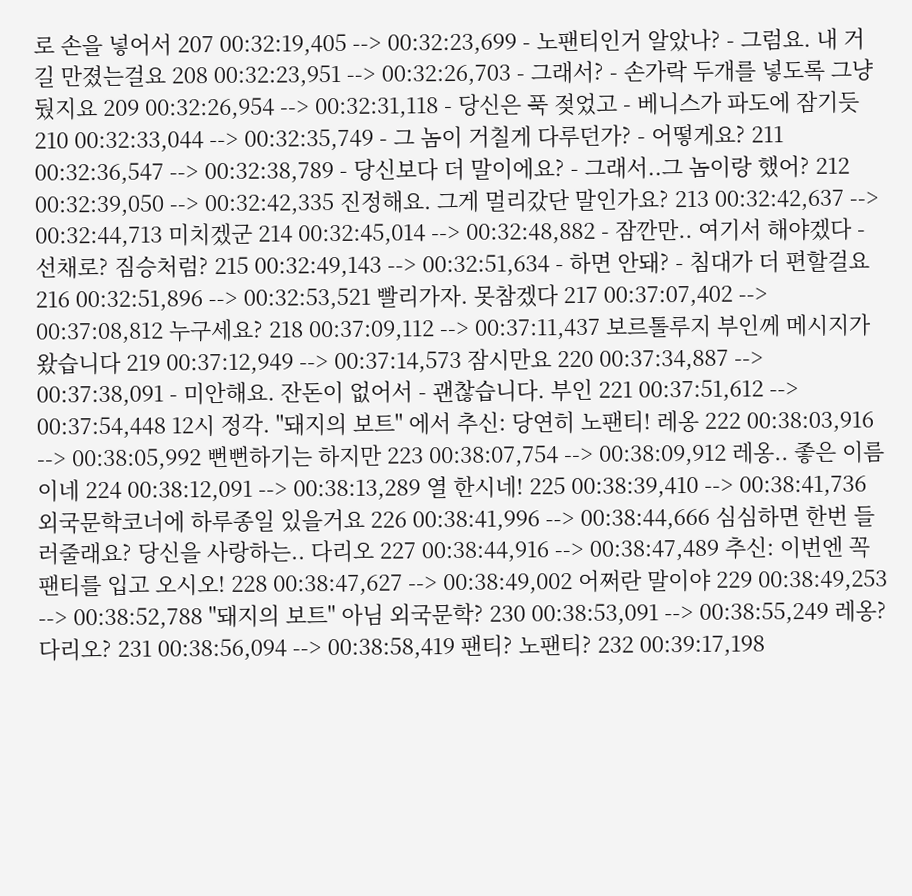로 손을 넣어서 207 00:32:19,405 --> 00:32:23,699 - 노팬티인거 알았나? - 그럼요. 내 거길 만졌는걸요 208 00:32:23,951 --> 00:32:26,703 - 그래서? - 손가락 두개를 넣도록 그냥 뒀지요 209 00:32:26,954 --> 00:32:31,118 - 당신은 푹 젖었고 - 베니스가 파도에 잠기듯 210 00:32:33,044 --> 00:32:35,749 - 그 놈이 거칠게 다루던가? - 어떻게요? 211 00:32:36,547 --> 00:32:38,789 - 당신보다 더 말이에요? - 그래서..그 놈이랑 했어? 212 00:32:39,050 --> 00:32:42,335 진정해요. 그게 멀리갔단 말인가요? 213 00:32:42,637 --> 00:32:44,713 미치겠군 214 00:32:45,014 --> 00:32:48,882 - 잠깐만.. 여기서 해야겠다 - 선채로? 짐승처럼? 215 00:32:49,143 --> 00:32:51,634 - 하면 안돼? - 침대가 더 편할걸요 216 00:32:51,896 --> 00:32:53,521 빨리가자. 못참겠다 217 00:37:07,402 --> 00:37:08,812 누구세요? 218 00:37:09,112 --> 00:37:11,437 보르톨루지 부인께 메시지가 왔습니다 219 00:37:12,949 --> 00:37:14,573 잠시만요 220 00:37:34,887 --> 00:37:38,091 - 미안해요. 잔돈이 없어서 - 괜찮습니다. 부인 221 00:37:51,612 --> 00:37:54,448 12시 정각. "돼지의 보트" 에서 추신: 당연히 노팬티! 레옹 222 00:38:03,916 --> 00:38:05,992 뻔뻔하기는 하지만 223 00:38:07,754 --> 00:38:09,912 레옹.. 좋은 이름이네 224 00:38:12,091 --> 00:38:13,289 열 한시네! 225 00:38:39,410 --> 00:38:41,736 외국문학코너에 하루종일 있을거요 226 00:38:41,996 --> 00:38:44,666 심심하면 한번 들러줄래요? 당신을 사랑하는.. 다리오 227 00:38:44,916 --> 00:38:47,489 추신: 이번엔 꼭 팬티를 입고 오시오! 228 00:38:47,627 --> 00:38:49,002 어쩌란 말이야 229 00:38:49,253 --> 00:38:52,788 "돼지의 보트" 아님 외국문학? 230 00:38:53,091 --> 00:38:55,249 레옹? 다리오? 231 00:38:56,094 --> 00:38:58,419 팬티? 노팬티? 232 00:39:17,198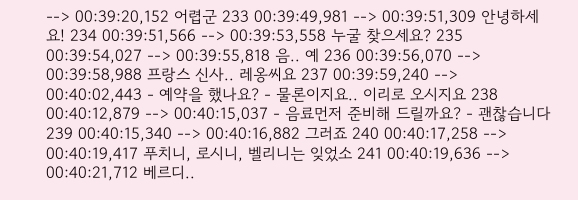--> 00:39:20,152 어렵군 233 00:39:49,981 --> 00:39:51,309 안녕하세요! 234 00:39:51,566 --> 00:39:53,558 누굴 찾으세요? 235 00:39:54,027 --> 00:39:55,818 음.. 예 236 00:39:56,070 --> 00:39:58,988 프랑스 신사.. 레옹씨요 237 00:39:59,240 --> 00:40:02,443 - 예약을 했나요? - 물론이지요.. 이리로 오시지요 238 00:40:12,879 --> 00:40:15,037 - 음료먼저 준비해 드릴까요? - 괜찮습니다 239 00:40:15,340 --> 00:40:16,882 그러죠 240 00:40:17,258 --> 00:40:19,417 푸치니, 로시니, 벨리니는 잊었소 241 00:40:19,636 --> 00:40:21,712 베르디..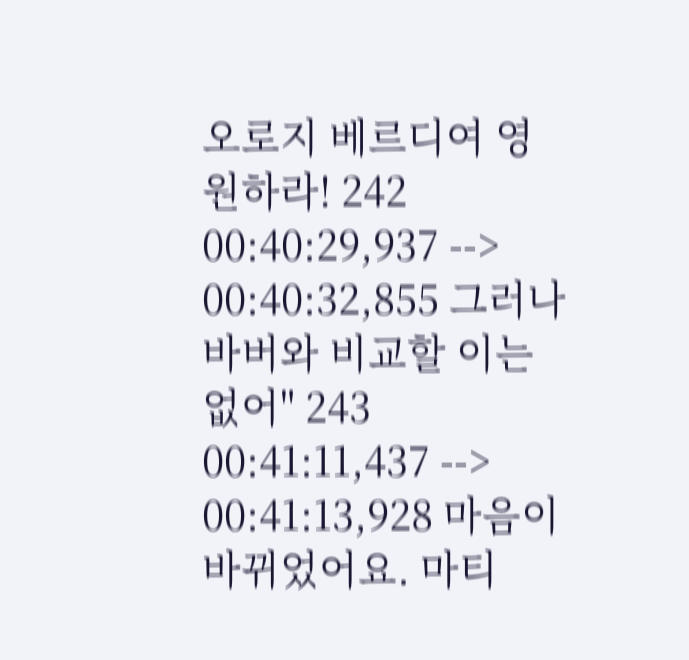오로지 베르디여 영원하라! 242 00:40:29,937 --> 00:40:32,855 그러나 바버와 비교할 이는 없어" 243 00:41:11,437 --> 00:41:13,928 마음이 바뀌었어요. 마티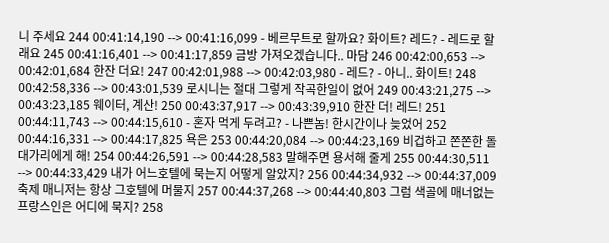니 주세요 244 00:41:14,190 --> 00:41:16,099 - 베르무트로 할까요? 화이트? 레드? - 레드로 할래요 245 00:41:16,401 --> 00:41:17,859 금방 가져오겠습니다.. 마담 246 00:42:00,653 --> 00:42:01,684 한잔 더요! 247 00:42:01,988 --> 00:42:03,980 - 레드? - 아니.. 화이트! 248 00:42:58,336 --> 00:43:01,539 로시니는 절대 그렇게 작곡한일이 없어 249 00:43:21,275 --> 00:43:23,185 웨이터, 계산! 250 00:43:37,917 --> 00:43:39,910 한잔 더! 레드! 251 00:44:11,743 --> 00:44:15,610 - 혼자 먹게 두려고? - 나쁜놈! 한시간이나 늦었어 252 00:44:16,331 --> 00:44:17,825 욕은 253 00:44:20,084 --> 00:44:23,169 비겁하고 쫀쫀한 돌대가리에게 해! 254 00:44:26,591 --> 00:44:28,583 말해주면 용서해 줄게 255 00:44:30,511 --> 00:44:33,429 내가 어느호텔에 묵는지 어떻게 알았지? 256 00:44:34,932 --> 00:44:37,009 축제 매니저는 항상 그호텔에 머물지 257 00:44:37,268 --> 00:44:40,803 그럼 색골에 매너없는 프랑스인은 어디에 묵지? 258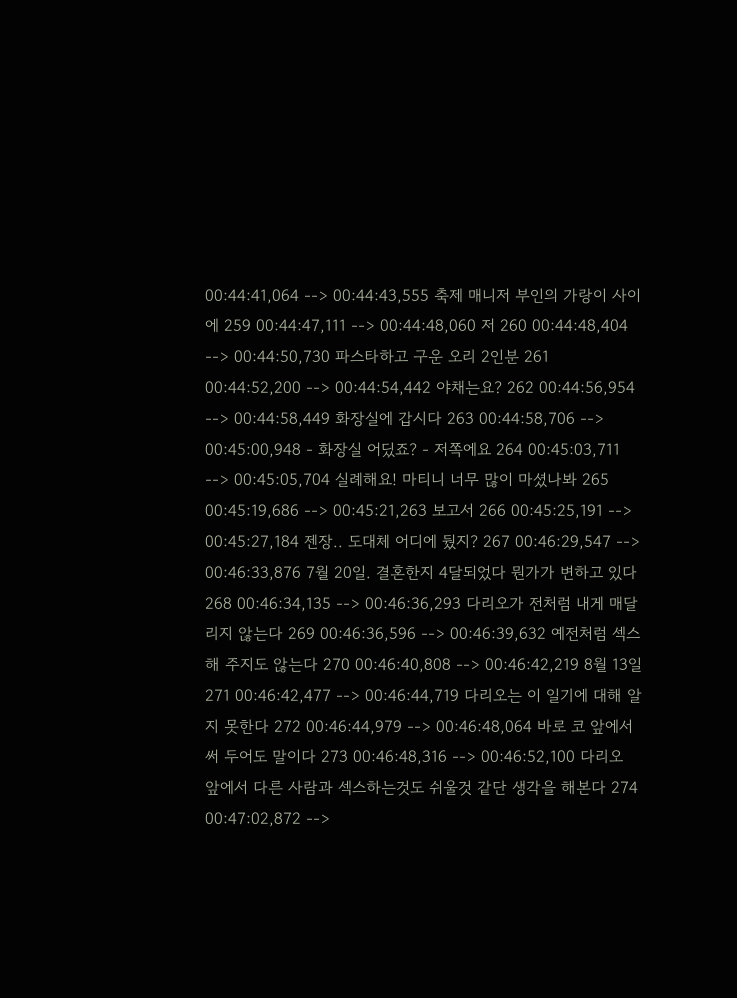00:44:41,064 --> 00:44:43,555 축제 매니저 부인의 가랑이 사이에 259 00:44:47,111 --> 00:44:48,060 저 260 00:44:48,404 --> 00:44:50,730 파스타하고 구운 오리 2인분 261 00:44:52,200 --> 00:44:54,442 야채는요? 262 00:44:56,954 --> 00:44:58,449 화장실에 갑시다 263 00:44:58,706 --> 00:45:00,948 - 화장실 어딨죠? - 저쪽에요 264 00:45:03,711 --> 00:45:05,704 실례해요! 마티니 너무 많이 마셨나봐 265 00:45:19,686 --> 00:45:21,263 보고서 266 00:45:25,191 --> 00:45:27,184 젠장.. 도대체 어디에 뒀지? 267 00:46:29,547 --> 00:46:33,876 7월 20일. 결혼한지 4달되었다 뭔가가 변하고 있다 268 00:46:34,135 --> 00:46:36,293 다리오가 전처럼 내게 매달리지 않는다 269 00:46:36,596 --> 00:46:39,632 예전처럼 섹스해 주지도 않는다 270 00:46:40,808 --> 00:46:42,219 8월 13일 271 00:46:42,477 --> 00:46:44,719 다리오는 이 일기에 대해 알지 못한다 272 00:46:44,979 --> 00:46:48,064 바로 코 앞에서 써 두어도 말이다 273 00:46:48,316 --> 00:46:52,100 다리오 앞에서 다른 사람과 섹스하는것도 쉬울것 같단 생각을 해본다 274 00:47:02,872 -->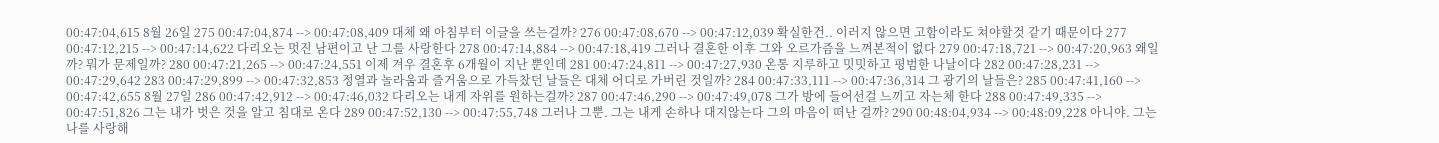00:47:04,615 8월 26일 275 00:47:04,874 --> 00:47:08,409 대체 왜 아침부터 이글을 쓰는걸까? 276 00:47:08,670 --> 00:47:12,039 확실한건.. 이러지 않으면 고함이라도 쳐야할것 같기 때문이다 277 00:47:12,215 --> 00:47:14,622 다리오는 멋진 남편이고 난 그를 사랑한다 278 00:47:14,884 --> 00:47:18,419 그러나 결혼한 이후 그와 오르가즘을 느껴본적이 없다 279 00:47:18,721 --> 00:47:20,963 왜일까? 뭐가 문제일까? 280 00:47:21,265 --> 00:47:24,551 이제 겨우 결혼후 6개월이 지난 뿐인데 281 00:47:24,811 --> 00:47:27,930 온통 지루하고 밋밋하고 평범한 나날이다 282 00:47:28,231 --> 00:47:29,642 283 00:47:29,899 --> 00:47:32,853 정열과 놀라움과 즐거움으로 가득찼던 날들은 대체 어디로 가버린 것일까? 284 00:47:33,111 --> 00:47:36,314 그 광기의 날들은? 285 00:47:41,160 --> 00:47:42,655 8월 27일 286 00:47:42,912 --> 00:47:46,032 다리오는 내게 자위를 원하는걸까? 287 00:47:46,290 --> 00:47:49,078 그가 방에 들어선걸 느끼고 자는체 한다 288 00:47:49,335 --> 00:47:51,826 그는 내가 벗은 것을 알고 침대로 온다 289 00:47:52,130 --> 00:47:55,748 그러나 그뿐. 그는 내게 손하나 대지않는다 그의 마음이 떠난 걸까? 290 00:48:04,934 --> 00:48:09,228 아니야. 그는 나를 사랑해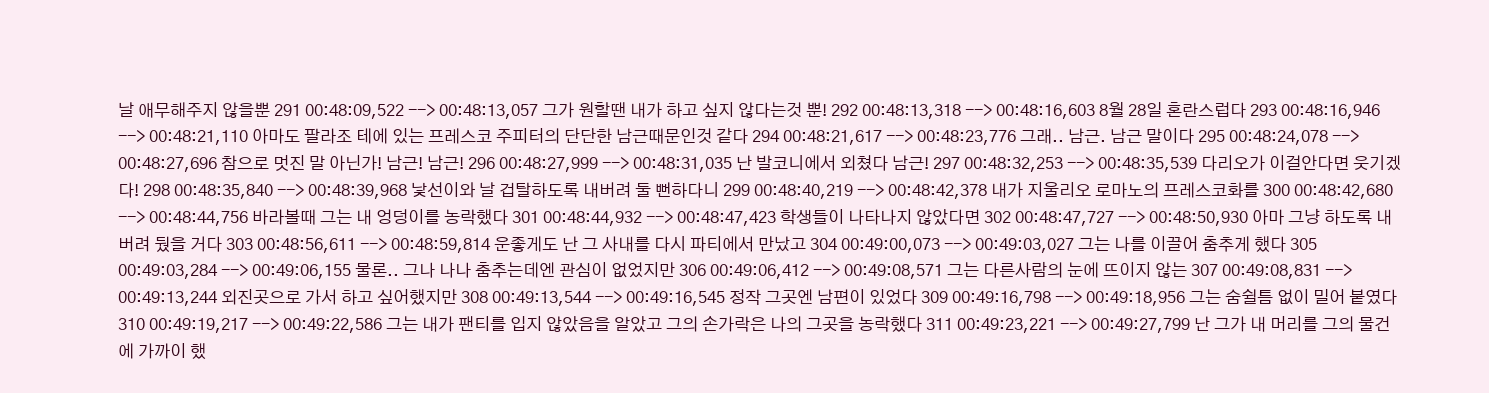날 애무해주지 않을뿐 291 00:48:09,522 --> 00:48:13,057 그가 원할땐 내가 하고 싶지 않다는것 뿐! 292 00:48:13,318 --> 00:48:16,603 8월 28일 혼란스럽다 293 00:48:16,946 --> 00:48:21,110 아마도 팔라조 테에 있는 프레스코 주피터의 단단한 남근때문인것 같다 294 00:48:21,617 --> 00:48:23,776 그래.. 남근. 남근 말이다 295 00:48:24,078 --> 00:48:27,696 참으로 멋진 말 아닌가! 남근! 남근! 296 00:48:27,999 --> 00:48:31,035 난 발코니에서 외쳤다 남근! 297 00:48:32,253 --> 00:48:35,539 다리오가 이걸안다면 웃기겠다! 298 00:48:35,840 --> 00:48:39,968 낯선이와 날 겁탈하도록 내버려 둘 뻔하다니 299 00:48:40,219 --> 00:48:42,378 내가 지울리오 로마노의 프레스코화를 300 00:48:42,680 --> 00:48:44,756 바라볼때 그는 내 엉덩이를 농락했다 301 00:48:44,932 --> 00:48:47,423 학생들이 나타나지 않았다면 302 00:48:47,727 --> 00:48:50,930 아마 그냥 하도록 내버려 뒀을 거다 303 00:48:56,611 --> 00:48:59,814 운좋게도 난 그 사내를 다시 파티에서 만났고 304 00:49:00,073 --> 00:49:03,027 그는 나를 이끌어 춤추게 했다 305 00:49:03,284 --> 00:49:06,155 물론.. 그나 나나 춤추는데엔 관심이 없었지만 306 00:49:06,412 --> 00:49:08,571 그는 다른사람의 눈에 뜨이지 않는 307 00:49:08,831 --> 00:49:13,244 외진곳으로 가서 하고 싶어했지만 308 00:49:13,544 --> 00:49:16,545 정작 그곳엔 남편이 있었다 309 00:49:16,798 --> 00:49:18,956 그는 숨쉴틈 없이 밀어 붙였다 310 00:49:19,217 --> 00:49:22,586 그는 내가 팬티를 입지 않았음을 알았고 그의 손가락은 나의 그곳을 농락했다 311 00:49:23,221 --> 00:49:27,799 난 그가 내 머리를 그의 물건에 가까이 했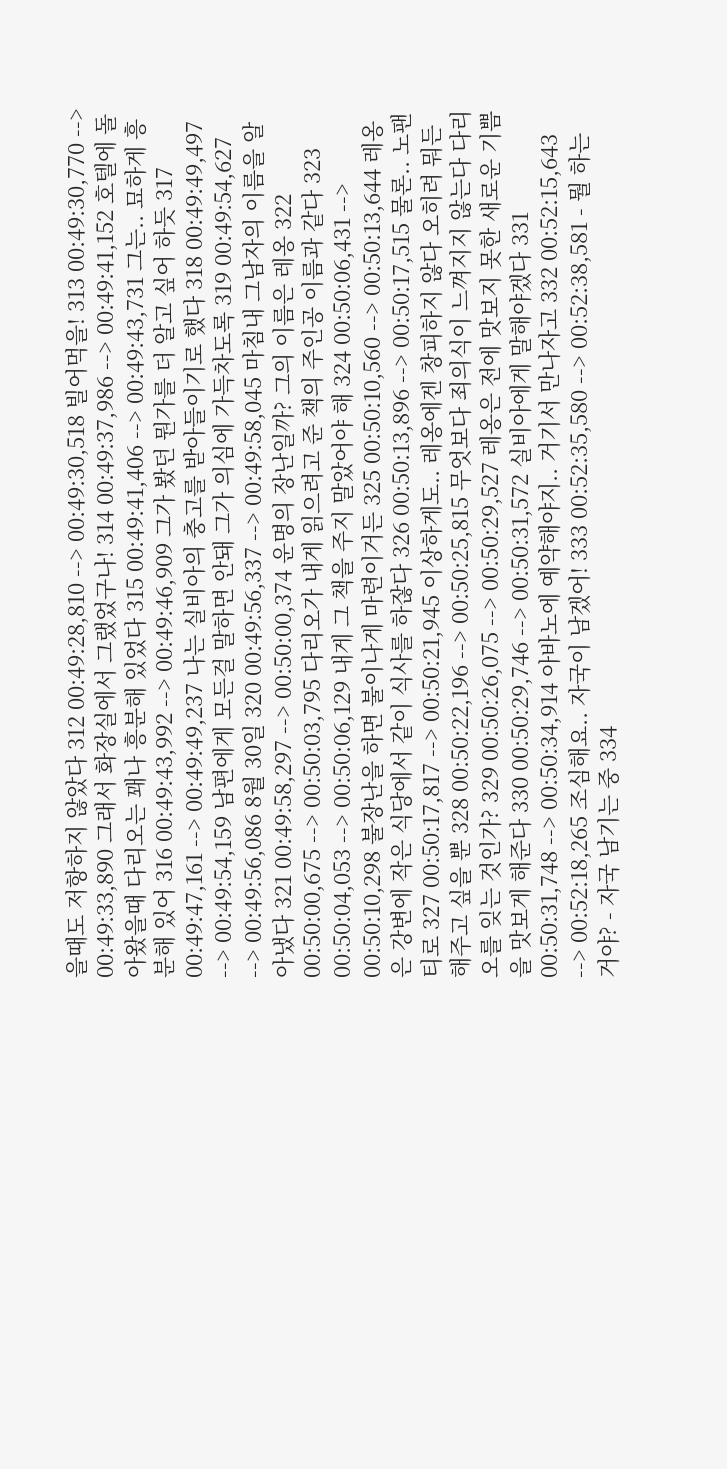을때도 저항하지 않았다 312 00:49:28,810 --> 00:49:30,518 빌어먹을! 313 00:49:30,770 --> 00:49:33,890 그래서 화장실에서 그랬었구나! 314 00:49:37,986 --> 00:49:41,152 호텔에 돌아왔을때 다리오는 꽤나 흥분해 있었다 315 00:49:41,406 --> 00:49:43,731 그는.. 묘하게 흥분해 있어 316 00:49:43,992 --> 00:49:46,909 그가 봤던 뭔가를 더 알고 싶어 하듯 317 00:49:47,161 --> 00:49:49,237 나는 실비아의 충고를 받아들이기로 했다 318 00:49:49,497 --> 00:49:54,159 남편에게 모든걸 말하면 안돼 그가 의심에 가득차도록 319 00:49:54,627 --> 00:49:56,086 8월 30일 320 00:49:56,337 --> 00:49:58,045 마침내 그남자의 이름을 알아냈다 321 00:49:58,297 --> 00:50:00,374 운명의 장난일까? 그의 이름은 레옹 322 00:50:00,675 --> 00:50:03,795 다리오가 내게 읽으려고 준 책의 주인공 이름과 같다 323 00:50:04,053 --> 00:50:06,129 내게 그 책을 주지 말았어야 해 324 00:50:06,431 --> 00:50:10,298 불장난을 하면 불이나게 마련이거든 325 00:50:10,560 --> 00:50:13,644 레옹은 강변에 작은 식당에서 같이 식사를 하잖다 326 00:50:13,896 --> 00:50:17,515 물론.. 노팬티로 327 00:50:17,817 --> 00:50:21,945 이상하게도.. 레옹에겐 창피하지 않다 오히려 뭐든 해주고 싶을 뿐 328 00:50:22,196 --> 00:50:25,815 무엇보다 죄의식이 느껴지지 않는다 다리오를 잊는 것인가? 329 00:50:26,075 --> 00:50:29,527 레옹은 전에 맛보지 못한 새로운 기쁨을 맛보게 해준다 330 00:50:29,746 --> 00:50:31,572 실비아에게 말해야겠다 331 00:50:31,748 --> 00:50:34,914 아바노에 예약해야지.. 거기서 만나자고 332 00:52:15,643 --> 00:52:18,265 조심해요.. 자국이 남겠어! 333 00:52:35,580 --> 00:52:38,581 - 뭘 하는 거야? - 자국 남기는 중 334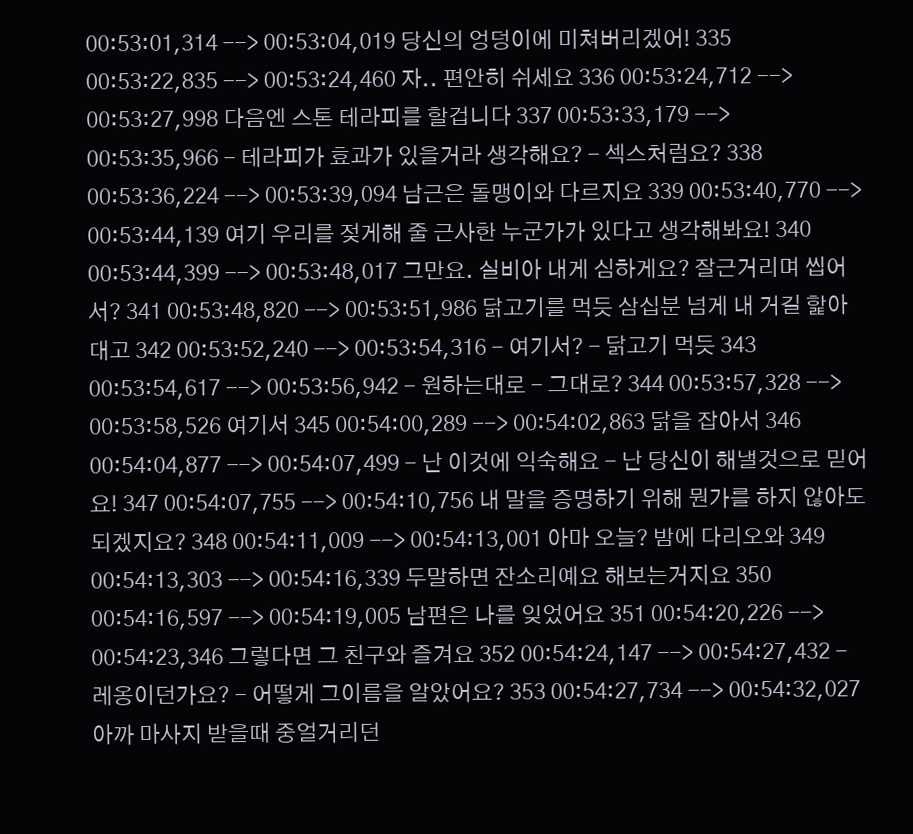00:53:01,314 --> 00:53:04,019 당신의 엉덩이에 미쳐버리겠어! 335 00:53:22,835 --> 00:53:24,460 자.. 편안히 쉬세요 336 00:53:24,712 --> 00:53:27,998 다음엔 스톤 테라피를 할겁니다 337 00:53:33,179 --> 00:53:35,966 - 테라피가 효과가 있을거라 생각해요? - 섹스처럼요? 338 00:53:36,224 --> 00:53:39,094 남근은 돌맹이와 다르지요 339 00:53:40,770 --> 00:53:44,139 여기 우리를 젖게해 줄 근사한 누군가가 있다고 생각해봐요! 340 00:53:44,399 --> 00:53:48,017 그만요. 실비아 내게 심하게요? 잘근거리며 씹어서? 341 00:53:48,820 --> 00:53:51,986 닭고기를 먹듯 삼십분 넘게 내 거길 핥아대고 342 00:53:52,240 --> 00:53:54,316 - 여기서? - 닭고기 먹듯 343 00:53:54,617 --> 00:53:56,942 - 원하는대로 - 그대로? 344 00:53:57,328 --> 00:53:58,526 여기서 345 00:54:00,289 --> 00:54:02,863 닭을 잡아서 346 00:54:04,877 --> 00:54:07,499 - 난 이것에 익숙해요 - 난 당신이 해낼것으로 믿어요! 347 00:54:07,755 --> 00:54:10,756 내 말을 증명하기 위해 뭔가를 하지 않아도 되겠지요? 348 00:54:11,009 --> 00:54:13,001 아마 오늘? 밤에 다리오와 349 00:54:13,303 --> 00:54:16,339 두말하면 잔소리예요 해보는거지요 350 00:54:16,597 --> 00:54:19,005 남편은 나를 잊었어요 351 00:54:20,226 --> 00:54:23,346 그렇다면 그 친구와 즐겨요 352 00:54:24,147 --> 00:54:27,432 - 레옹이던가요? - 어떻게 그이름을 알았어요? 353 00:54:27,734 --> 00:54:32,027 아까 마사지 받을때 중얼거리던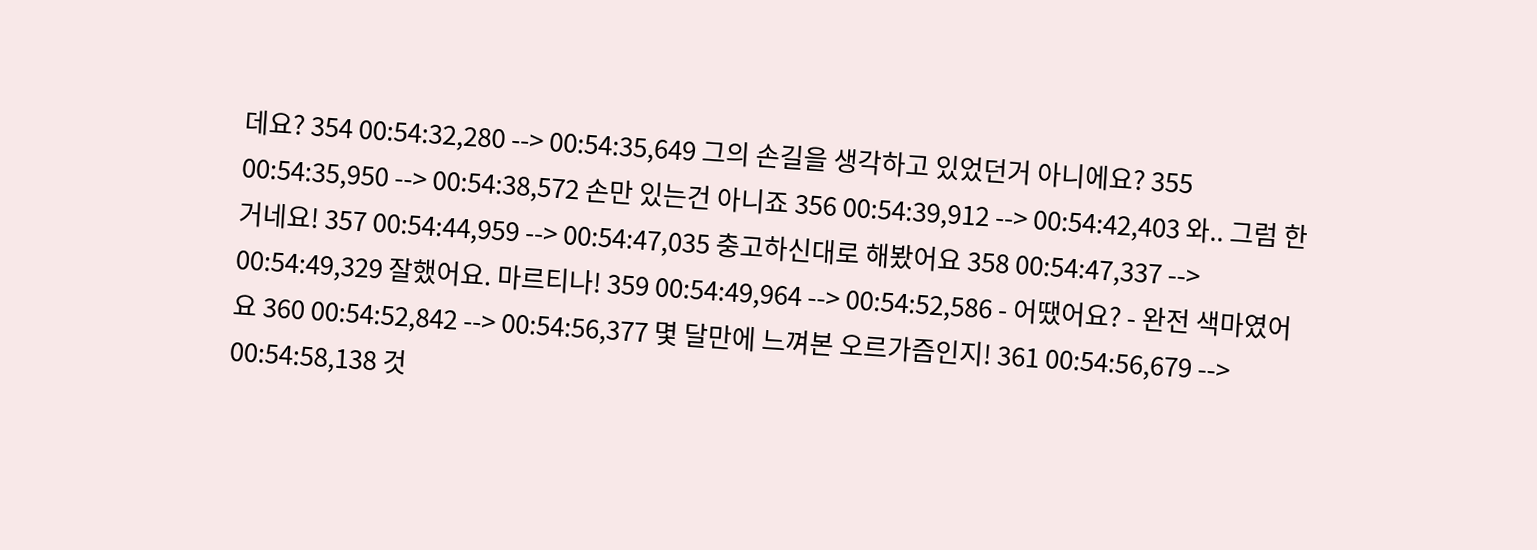데요? 354 00:54:32,280 --> 00:54:35,649 그의 손길을 생각하고 있었던거 아니에요? 355 00:54:35,950 --> 00:54:38,572 손만 있는건 아니죠 356 00:54:39,912 --> 00:54:42,403 와.. 그럼 한거네요! 357 00:54:44,959 --> 00:54:47,035 충고하신대로 해봤어요 358 00:54:47,337 --> 00:54:49,329 잘했어요. 마르티나! 359 00:54:49,964 --> 00:54:52,586 - 어땠어요? - 완전 색마였어요 360 00:54:52,842 --> 00:54:56,377 몇 달만에 느껴본 오르가즘인지! 361 00:54:56,679 --> 00:54:58,138 것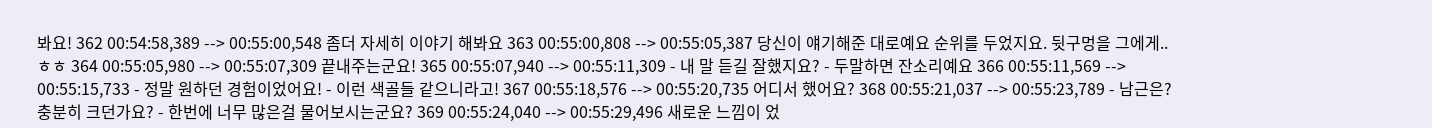봐요! 362 00:54:58,389 --> 00:55:00,548 좀더 자세히 이야기 해봐요 363 00:55:00,808 --> 00:55:05,387 당신이 얘기해준 대로예요 순위를 두었지요. 뒷구멍을 그에게.. ㅎㅎ 364 00:55:05,980 --> 00:55:07,309 끝내주는군요! 365 00:55:07,940 --> 00:55:11,309 - 내 말 듣길 잘했지요? - 두말하면 잔소리예요 366 00:55:11,569 --> 00:55:15,733 - 정말 원하던 경험이었어요! - 이런 색골들 같으니라고! 367 00:55:18,576 --> 00:55:20,735 어디서 했어요? 368 00:55:21,037 --> 00:55:23,789 - 남근은? 충분히 크던가요? - 한번에 너무 많은걸 물어보시는군요? 369 00:55:24,040 --> 00:55:29,496 새로운 느낌이 었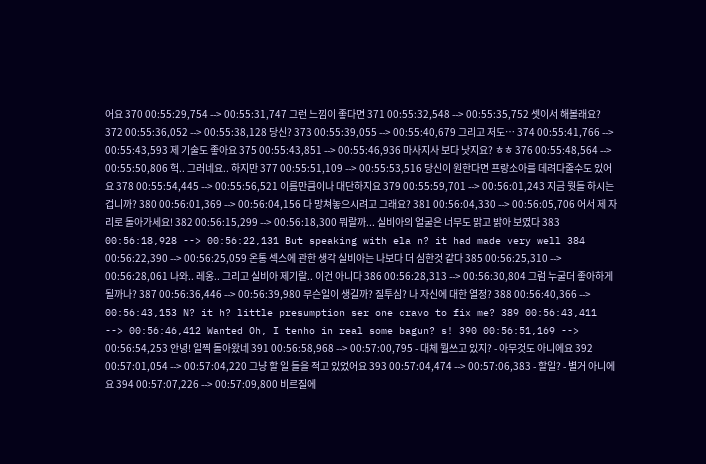어요 370 00:55:29,754 --> 00:55:31,747 그런 느낌이 좋다면 371 00:55:32,548 --> 00:55:35,752 셋이서 해볼래요? 372 00:55:36,052 --> 00:55:38,128 당신? 373 00:55:39,055 --> 00:55:40,679 그리고 저도… 374 00:55:41,766 --> 00:55:43,593 제 기술도 좋아요 375 00:55:43,851 --> 00:55:46,936 마사지사 보다 낫지요? ㅎㅎ 376 00:55:48,564 --> 00:55:50,806 헉.. 그러네요.. 하지만 377 00:55:51,109 --> 00:55:53,516 당신이 원한다면 프랑소아를 데려다줄수도 있어요 378 00:55:54,445 --> 00:55:56,521 이름만큼이나 대단하지요 379 00:55:59,701 --> 00:56:01,243 지금 뭣들 하시는 겁니까? 380 00:56:01,369 --> 00:56:04,156 다 망쳐놓으시려고 그래요? 381 00:56:04,330 --> 00:56:05,706 어서 제 자리로 돌아가세요! 382 00:56:15,299 --> 00:56:18,300 뭐랄까... 실비아의 얼굴은 너무도 맑고 밝아 보였다 383 00:56:18,928 --> 00:56:22,131 But speaking with ela n? it had made very well 384 00:56:22,390 --> 00:56:25,059 온통 섹스에 관한 생각 실비아는 나보다 더 심한것 같다 385 00:56:25,310 --> 00:56:28,061 나와.. 레옹.. 그리고 실비아 제기랄.. 이건 아니다 386 00:56:28,313 --> 00:56:30,804 그럼 누굴더 좋아하게 될까나? 387 00:56:36,446 --> 00:56:39,980 무슨일이 생길까? 질투심? 나 자신에 대한 열정? 388 00:56:40,366 --> 00:56:43,153 N? it h? little presumption ser one cravo to fix me? 389 00:56:43,411 --> 00:56:46,412 Wanted Oh, I tenho in real some bagun? s! 390 00:56:51,169 --> 00:56:54,253 안녕! 일찍 돌아왔네 391 00:56:58,968 --> 00:57:00,795 - 대체 뭘쓰고 있지? - 아무것도 아니에요 392 00:57:01,054 --> 00:57:04,220 그냥 할 일 들을 적고 있었어요 393 00:57:04,474 --> 00:57:06,383 - 할일? - 별거 아니에요 394 00:57:07,226 --> 00:57:09,800 비르질에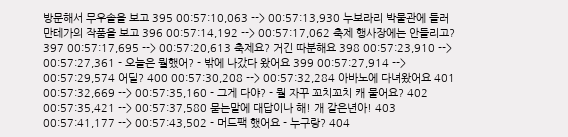방문해서 무우솔을 보고 395 00:57:10,063 --> 00:57:13,930 누보라리 박물관에 들러 만테가의 작품을 보고 396 00:57:14,192 --> 00:57:17,062 축제 행사장에는 안들리고? 397 00:57:17,695 --> 00:57:20,613 축제요? 거긴 따분해요 398 00:57:23,910 --> 00:57:27,361 - 오늘은 뭘했어? - 밖에 나갔다 왔어요 399 00:57:27,914 --> 00:57:29,574 어딜? 400 00:57:30,208 --> 00:57:32,284 아바노에 다녀왔어요 401 00:57:32,669 --> 00:57:35,160 - 그게 다야? - 뭘 자꾸 꼬치꼬치 캐 물어요? 402 00:57:35,421 --> 00:57:37,580 묻는말에 대답이나 해! 개 같은년아! 403 00:57:41,177 --> 00:57:43,502 - 머드팩 했어요 - 누구랑? 404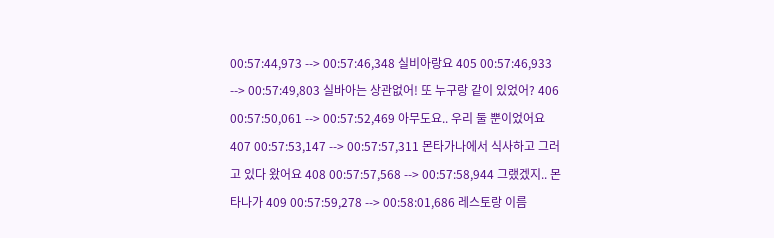00:57:44,973 --> 00:57:46,348 실비아랑요 405 00:57:46,933 --> 00:57:49,803 실바아는 상관없어! 또 누구랑 같이 있었어? 406 00:57:50,061 --> 00:57:52,469 아무도요.. 우리 둘 뿐이었어요 407 00:57:53,147 --> 00:57:57,311 몬타가나에서 식사하고 그러고 있다 왔어요 408 00:57:57,568 --> 00:57:58,944 그랬겠지.. 몬타나가 409 00:57:59,278 --> 00:58:01,686 레스토랑 이름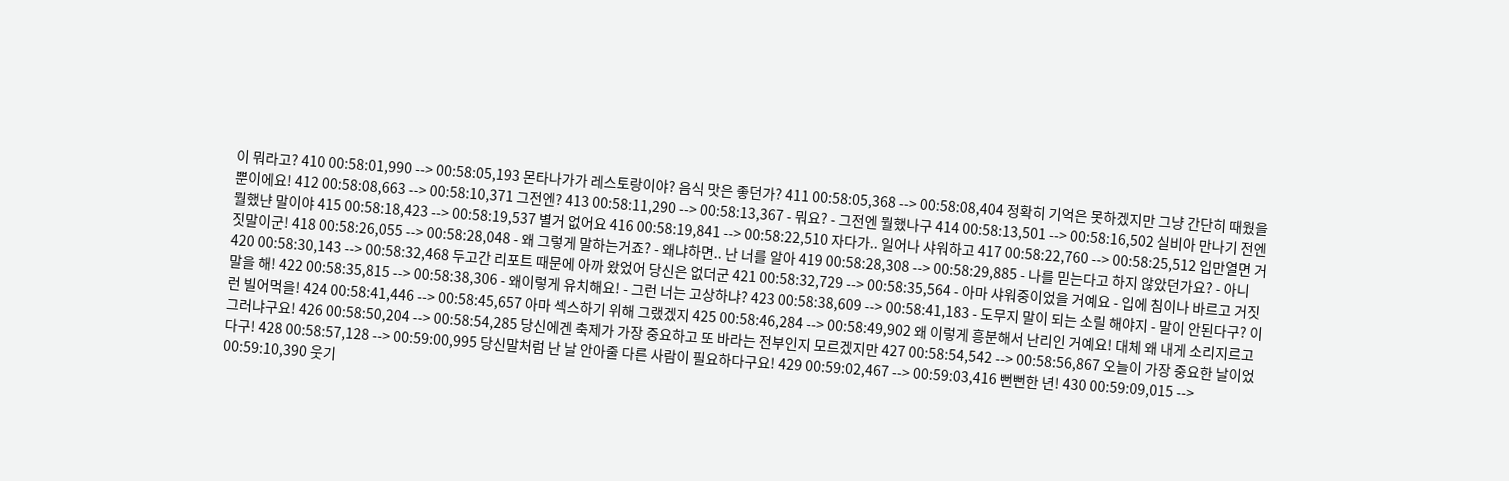이 뭐라고? 410 00:58:01,990 --> 00:58:05,193 몬타나가가 레스토랑이야? 음식 맛은 좋던가? 411 00:58:05,368 --> 00:58:08,404 정확히 기억은 못하겠지만 그냥 간단히 때웠을 뿐이에요! 412 00:58:08,663 --> 00:58:10,371 그전엔? 413 00:58:11,290 --> 00:58:13,367 - 뭐요? - 그전엔 뭘했나구 414 00:58:13,501 --> 00:58:16,502 실비아 만나기 전엔 뭘했냔 말이야 415 00:58:18,423 --> 00:58:19,537 별거 없어요 416 00:58:19,841 --> 00:58:22,510 자다가.. 일어나 샤워하고 417 00:58:22,760 --> 00:58:25,512 입만열면 거짓말이군! 418 00:58:26,055 --> 00:58:28,048 - 왜 그렇게 말하는거죠? - 왜냐하면.. 난 너를 알아 419 00:58:28,308 --> 00:58:29,885 - 나를 믿는다고 하지 않았던가요? - 아니 420 00:58:30,143 --> 00:58:32,468 두고간 리포트 때문에 아까 왔었어 당신은 없더군 421 00:58:32,729 --> 00:58:35,564 - 아마 샤워중이었을 거예요 - 입에 침이나 바르고 거짓말을 해! 422 00:58:35,815 --> 00:58:38,306 - 왜이렇게 유치해요! - 그런 너는 고상하냐? 423 00:58:38,609 --> 00:58:41,183 - 도무지 말이 되는 소릴 해야지 - 말이 안된다구? 이런 빌어먹을! 424 00:58:41,446 --> 00:58:45,657 아마 섹스하기 위해 그랬겠지 425 00:58:46,284 --> 00:58:49,902 왜 이렇게 흥분해서 난리인 거예요! 대체 왜 내게 소리지르고 그러냐구요! 426 00:58:50,204 --> 00:58:54,285 당신에겐 축제가 가장 중요하고 또 바라는 전부인지 모르겠지만 427 00:58:54,542 --> 00:58:56,867 오늘이 가장 중요한 날이었다구! 428 00:58:57,128 --> 00:59:00,995 당신말처럼 난 날 안아줄 다른 사람이 필요하다구요! 429 00:59:02,467 --> 00:59:03,416 뻔뻔한 년! 430 00:59:09,015 --> 00:59:10,390 웃기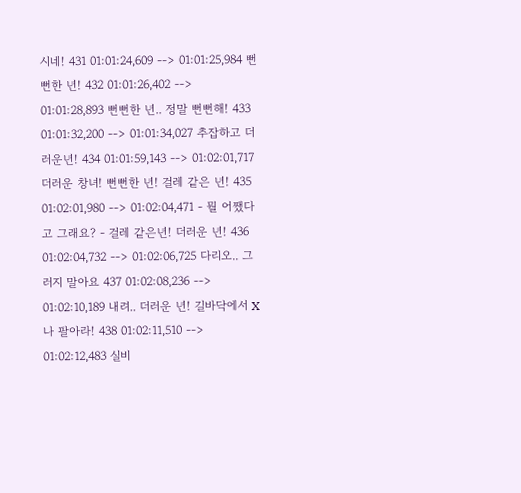시네! 431 01:01:24,609 --> 01:01:25,984 뻔뻔한 년! 432 01:01:26,402 --> 01:01:28,893 뻔뻔한 년.. 정말 뻔뻔해! 433 01:01:32,200 --> 01:01:34,027 추잡하고 더러운년! 434 01:01:59,143 --> 01:02:01,717 더러운 창녀! 뻔뻔한 년! 걸레 같은 년! 435 01:02:01,980 --> 01:02:04,471 - 뭘 어쨌다고 그래요? - 걸레 같은년! 더러운 년! 436 01:02:04,732 --> 01:02:06,725 다리오.. 그러지 말아요 437 01:02:08,236 --> 01:02:10,189 내려.. 더러운 년! 길바닥에서 X나 팔아라! 438 01:02:11,510 --> 01:02:12,483 실비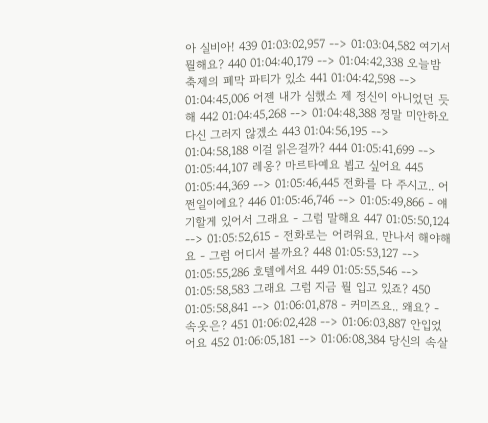아 실비아! 439 01:03:02,957 --> 01:03:04,582 여기서 뭘해요? 440 01:04:40,179 --> 01:04:42,338 오늘밤 축제의 폐막 파티가 있소 441 01:04:42,598 --> 01:04:45,006 어젠 내가 심했소 제 정신이 아니었던 듯 해 442 01:04:45,268 --> 01:04:48,388 정말 미안하오 다신 그러지 않겠소 443 01:04:56,195 --> 01:04:58,188 이걸 읽은걸까? 444 01:05:41,699 --> 01:05:44,107 레옹? 마르타예요 뵙고 싶어요 445 01:05:44,369 --> 01:05:46,445 전화를 다 주시고.. 어쩐일이에요? 446 01:05:46,746 --> 01:05:49,866 - 얘기할게 있어서 그래요 - 그럼 말해요 447 01:05:50,124 --> 01:05:52,615 - 전화로는 어려워요. 만나서 해야해요 - 그럼 어디서 볼까요? 448 01:05:53,127 --> 01:05:55,286 호텔에서요 449 01:05:55,546 --> 01:05:58,583 그래요 그럼 지금 뭘 입고 있죠? 450 01:05:58,841 --> 01:06:01,878 - 커미즈요.. 왜요? - 속옷은? 451 01:06:02,428 --> 01:06:03,887 안입었어요 452 01:06:05,181 --> 01:06:08,384 당신의 속살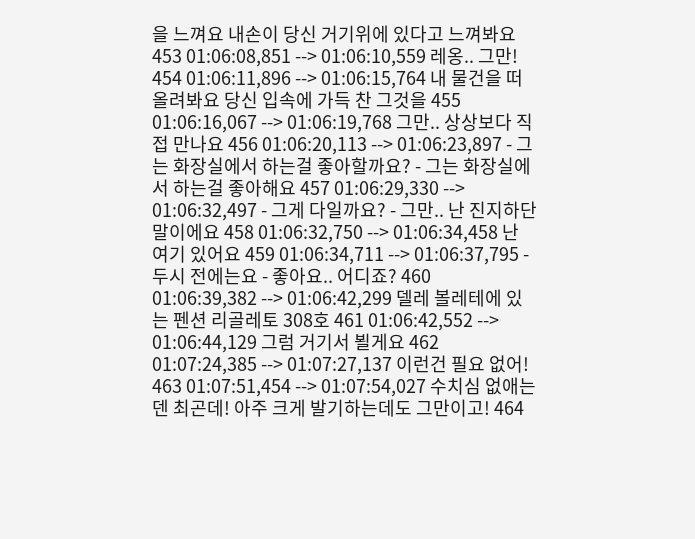을 느껴요 내손이 당신 거기위에 있다고 느껴봐요 453 01:06:08,851 --> 01:06:10,559 레옹.. 그만! 454 01:06:11,896 --> 01:06:15,764 내 물건을 떠올려봐요 당신 입속에 가득 찬 그것을 455 01:06:16,067 --> 01:06:19,768 그만.. 상상보다 직접 만나요 456 01:06:20,113 --> 01:06:23,897 - 그는 화장실에서 하는걸 좋아할까요? - 그는 화장실에서 하는걸 좋아해요 457 01:06:29,330 --> 01:06:32,497 - 그게 다일까요? - 그만.. 난 진지하단 말이에요 458 01:06:32,750 --> 01:06:34,458 난 여기 있어요 459 01:06:34,711 --> 01:06:37,795 - 두시 전에는요 - 좋아요.. 어디죠? 460 01:06:39,382 --> 01:06:42,299 델레 볼레테에 있는 펜션 리골레토 308호 461 01:06:42,552 --> 01:06:44,129 그럼 거기서 뵐게요 462 01:07:24,385 --> 01:07:27,137 이런건 필요 없어! 463 01:07:51,454 --> 01:07:54,027 수치심 없애는덴 최곤데! 아주 크게 발기하는데도 그만이고! 464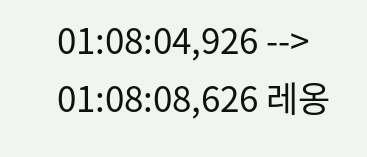01:08:04,926 --> 01:08:08,626 레옹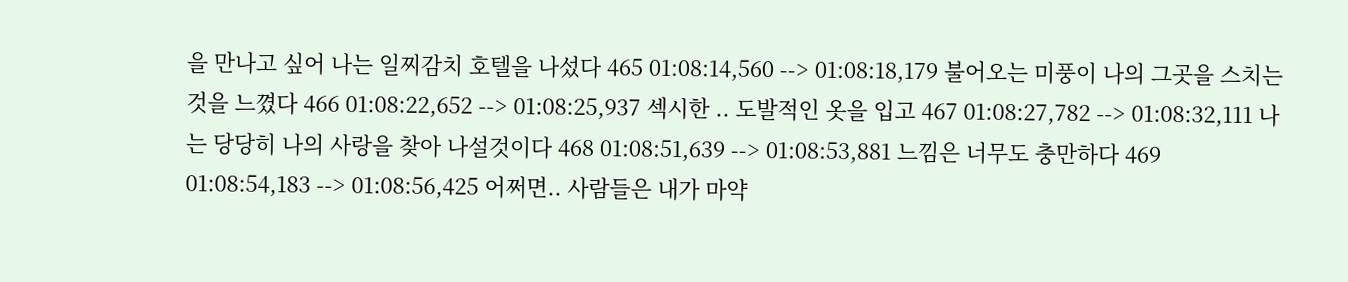을 만나고 싶어 나는 일찌감치 호텔을 나섰다 465 01:08:14,560 --> 01:08:18,179 불어오는 미풍이 나의 그곳을 스치는것을 느꼈다 466 01:08:22,652 --> 01:08:25,937 섹시한 .. 도발적인 옷을 입고 467 01:08:27,782 --> 01:08:32,111 나는 당당히 나의 사랑을 찾아 나설것이다 468 01:08:51,639 --> 01:08:53,881 느낌은 너무도 충만하다 469 01:08:54,183 --> 01:08:56,425 어쩌면.. 사람들은 내가 마약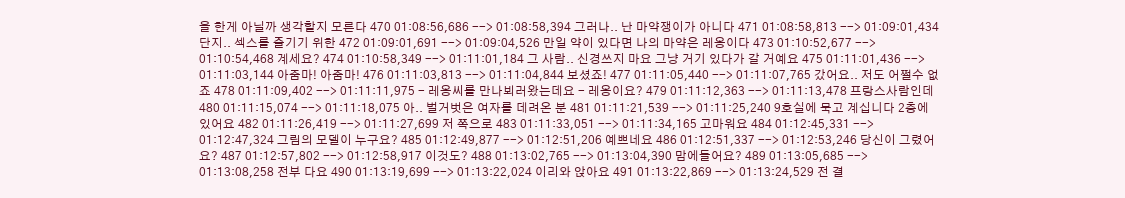을 한게 아닐까 생각할지 모른다 470 01:08:56,686 --> 01:08:58,394 그러나.. 난 마약쟁이가 아니다 471 01:08:58,813 --> 01:09:01,434 단지.. 섹스를 즐기기 위한 472 01:09:01,691 --> 01:09:04,526 만일 약이 있다면 나의 마약은 레옹이다 473 01:10:52,677 --> 01:10:54,468 계세요? 474 01:10:58,349 --> 01:11:01,184 그 사람.. 신경쓰지 마요 그냥 거기 있다가 갈 거예요 475 01:11:01,436 --> 01:11:03,144 아줌마! 아줌마! 476 01:11:03,813 --> 01:11:04,844 보셨죠! 477 01:11:05,440 --> 01:11:07,765 갔어요.. 저도 어쩔수 없죠 478 01:11:09,402 --> 01:11:11,975 - 레옹씨를 만나뵈러왔는데요 - 레옹이요? 479 01:11:12,363 --> 01:11:13,478 프랑스사람인데 480 01:11:15,074 --> 01:11:18,075 아.. 벌거벗은 여자를 데려온 분 481 01:11:21,539 --> 01:11:25,240 9호실에 묵고 계십니다 2층에 있어요 482 01:11:26,419 --> 01:11:27,699 저 쪽으로 483 01:11:33,051 --> 01:11:34,165 고마워요 484 01:12:45,331 --> 01:12:47,324 그림의 모델이 누구요? 485 01:12:49,877 --> 01:12:51,206 예쁘네요 486 01:12:51,337 --> 01:12:53,246 당신이 그렸어요? 487 01:12:57,802 --> 01:12:58,917 이것도? 488 01:13:02,765 --> 01:13:04,390 맘에들어요? 489 01:13:05,685 --> 01:13:08,258 전부 다요 490 01:13:19,699 --> 01:13:22,024 이리와 앉아요 491 01:13:22,869 --> 01:13:24,529 전 결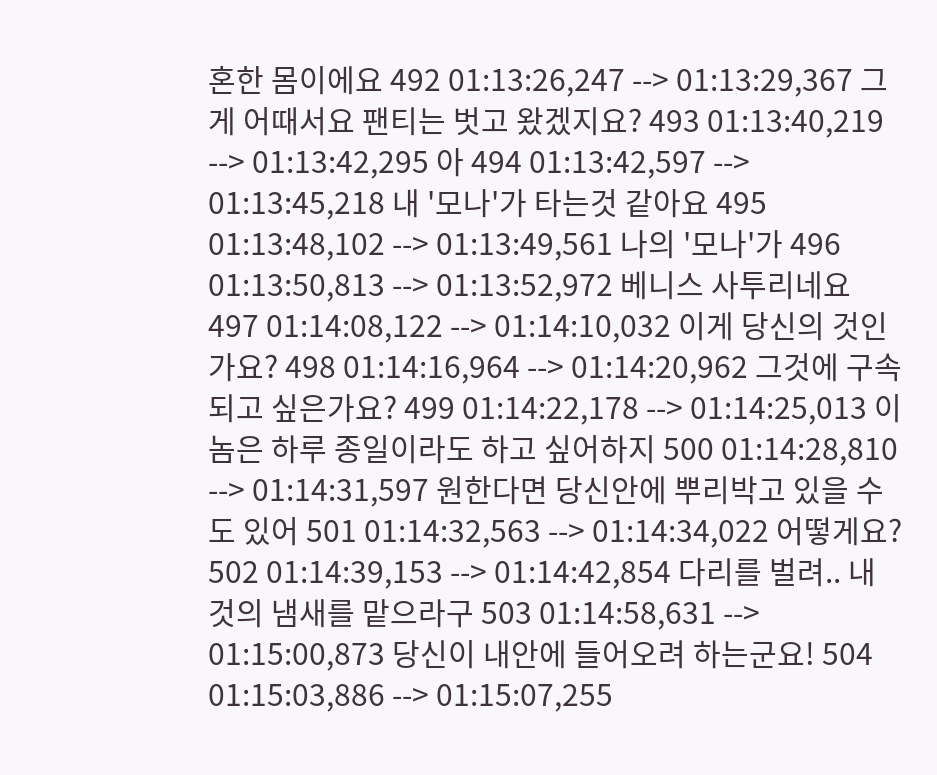혼한 몸이에요 492 01:13:26,247 --> 01:13:29,367 그게 어때서요 팬티는 벗고 왔겠지요? 493 01:13:40,219 --> 01:13:42,295 아 494 01:13:42,597 --> 01:13:45,218 내 '모나'가 타는것 같아요 495 01:13:48,102 --> 01:13:49,561 나의 '모나'가 496 01:13:50,813 --> 01:13:52,972 베니스 사투리네요 497 01:14:08,122 --> 01:14:10,032 이게 당신의 것인가요? 498 01:14:16,964 --> 01:14:20,962 그것에 구속되고 싶은가요? 499 01:14:22,178 --> 01:14:25,013 이놈은 하루 종일이라도 하고 싶어하지 500 01:14:28,810 --> 01:14:31,597 원한다면 당신안에 뿌리박고 있을 수도 있어 501 01:14:32,563 --> 01:14:34,022 어떻게요? 502 01:14:39,153 --> 01:14:42,854 다리를 벌려.. 내것의 냄새를 맡으라구 503 01:14:58,631 --> 01:15:00,873 당신이 내안에 들어오려 하는군요! 504 01:15:03,886 --> 01:15:07,255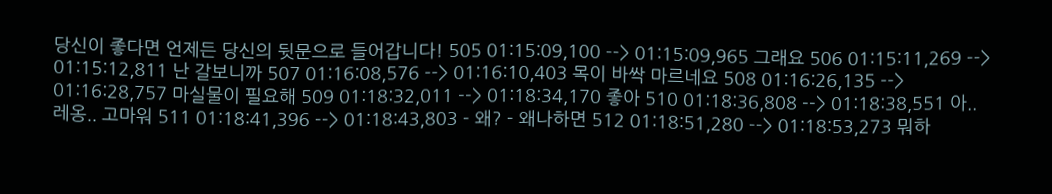당신이 좋다면 언제든 당신의 뒷문으로 들어갑니다! 505 01:15:09,100 --> 01:15:09,965 그래요 506 01:15:11,269 --> 01:15:12,811 난 갈보니까 507 01:16:08,576 --> 01:16:10,403 목이 바싹 마르네요 508 01:16:26,135 --> 01:16:28,757 마실물이 필요해 509 01:18:32,011 --> 01:18:34,170 좋아 510 01:18:36,808 --> 01:18:38,551 아.. 레옹.. 고마워 511 01:18:41,396 --> 01:18:43,803 - 왜? - 왜나하면 512 01:18:51,280 --> 01:18:53,273 뭐하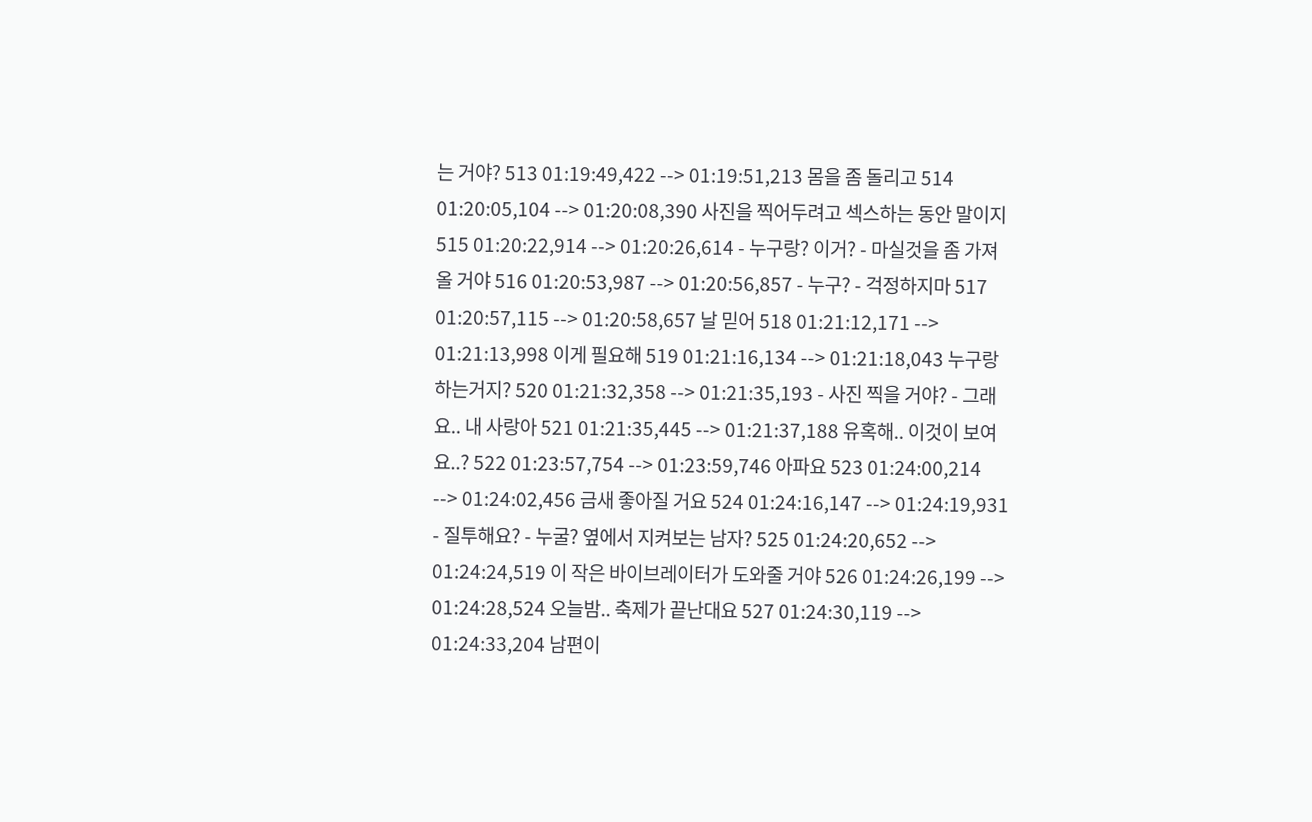는 거야? 513 01:19:49,422 --> 01:19:51,213 몸을 좀 돌리고 514 01:20:05,104 --> 01:20:08,390 사진을 찍어두려고 섹스하는 동안 말이지 515 01:20:22,914 --> 01:20:26,614 - 누구랑? 이거? - 마실것을 좀 가져 올 거야 516 01:20:53,987 --> 01:20:56,857 - 누구? - 걱정하지마 517 01:20:57,115 --> 01:20:58,657 날 믿어 518 01:21:12,171 --> 01:21:13,998 이게 필요해 519 01:21:16,134 --> 01:21:18,043 누구랑 하는거지? 520 01:21:32,358 --> 01:21:35,193 - 사진 찍을 거야? - 그래요.. 내 사랑아 521 01:21:35,445 --> 01:21:37,188 유혹해.. 이것이 보여요..? 522 01:23:57,754 --> 01:23:59,746 아파요 523 01:24:00,214 --> 01:24:02,456 금새 좋아질 거요 524 01:24:16,147 --> 01:24:19,931 - 질투해요? - 누굴? 옆에서 지켜보는 남자? 525 01:24:20,652 --> 01:24:24,519 이 작은 바이브레이터가 도와줄 거야 526 01:24:26,199 --> 01:24:28,524 오늘밤.. 축제가 끝난대요 527 01:24:30,119 --> 01:24:33,204 남편이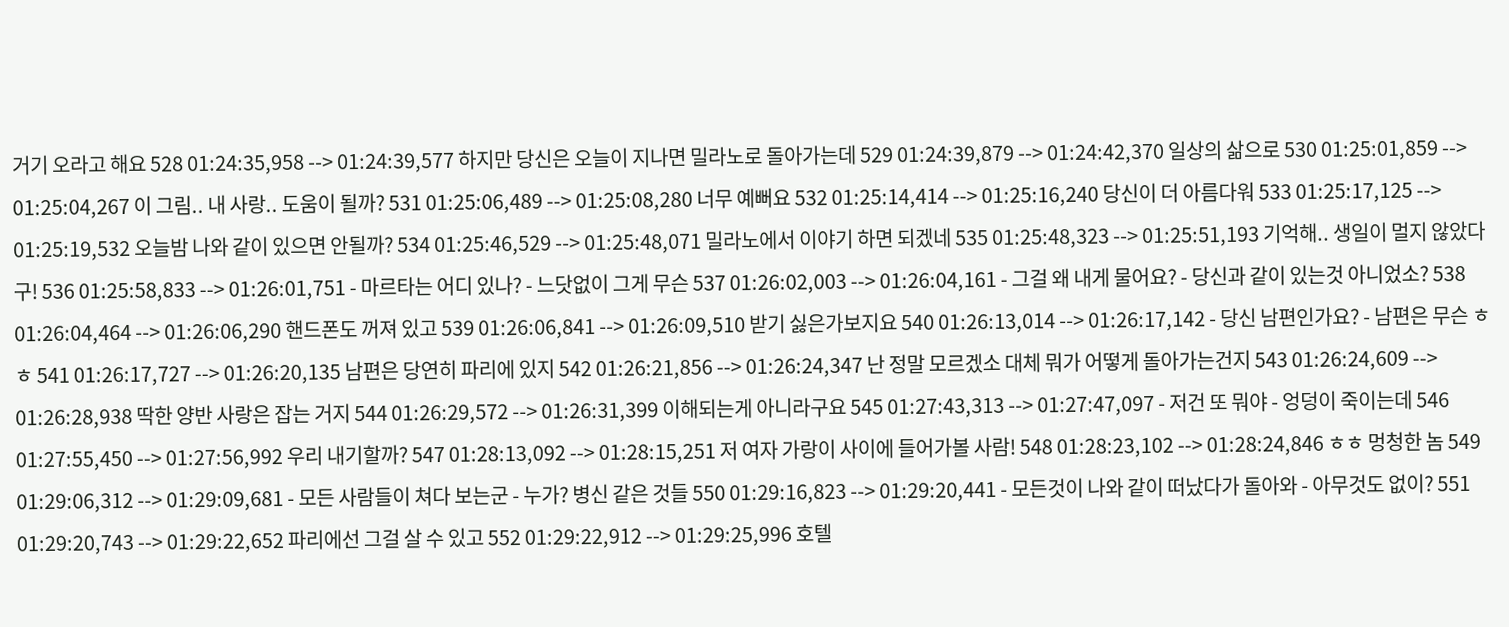거기 오라고 해요 528 01:24:35,958 --> 01:24:39,577 하지만 당신은 오늘이 지나면 밀라노로 돌아가는데 529 01:24:39,879 --> 01:24:42,370 일상의 삶으로 530 01:25:01,859 --> 01:25:04,267 이 그림.. 내 사랑.. 도움이 될까? 531 01:25:06,489 --> 01:25:08,280 너무 예뻐요 532 01:25:14,414 --> 01:25:16,240 당신이 더 아름다워 533 01:25:17,125 --> 01:25:19,532 오늘밤 나와 같이 있으면 안될까? 534 01:25:46,529 --> 01:25:48,071 밀라노에서 이야기 하면 되겠네 535 01:25:48,323 --> 01:25:51,193 기억해.. 생일이 멀지 않았다구! 536 01:25:58,833 --> 01:26:01,751 - 마르타는 어디 있나? - 느닷없이 그게 무슨 537 01:26:02,003 --> 01:26:04,161 - 그걸 왜 내게 물어요? - 당신과 같이 있는것 아니었소? 538 01:26:04,464 --> 01:26:06,290 핸드폰도 꺼져 있고 539 01:26:06,841 --> 01:26:09,510 받기 싫은가보지요 540 01:26:13,014 --> 01:26:17,142 - 당신 남편인가요? - 남편은 무슨 ㅎㅎ 541 01:26:17,727 --> 01:26:20,135 남편은 당연히 파리에 있지 542 01:26:21,856 --> 01:26:24,347 난 정말 모르겠소 대체 뭐가 어떻게 돌아가는건지 543 01:26:24,609 --> 01:26:28,938 딱한 양반 사랑은 잡는 거지 544 01:26:29,572 --> 01:26:31,399 이해되는게 아니라구요 545 01:27:43,313 --> 01:27:47,097 - 저건 또 뭐야 - 엉덩이 죽이는데 546 01:27:55,450 --> 01:27:56,992 우리 내기할까? 547 01:28:13,092 --> 01:28:15,251 저 여자 가랑이 사이에 들어가볼 사람! 548 01:28:23,102 --> 01:28:24,846 ㅎㅎ 멍청한 놈 549 01:29:06,312 --> 01:29:09,681 - 모든 사람들이 쳐다 보는군 - 누가? 병신 같은 것들 550 01:29:16,823 --> 01:29:20,441 - 모든것이 나와 같이 떠났다가 돌아와 - 아무것도 없이? 551 01:29:20,743 --> 01:29:22,652 파리에선 그걸 살 수 있고 552 01:29:22,912 --> 01:29:25,996 호텔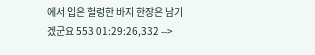에서 입은 헐렁한 바지 한장은 남기겠군요 553 01:29:26,332 -->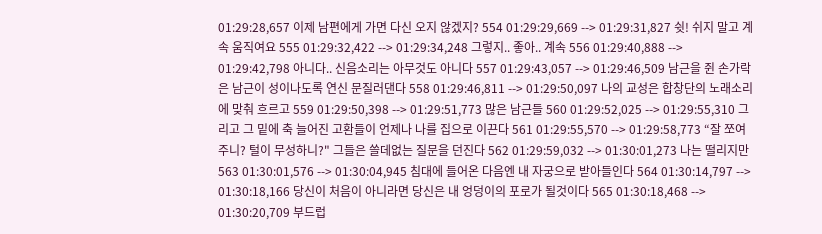01:29:28,657 이제 남편에게 가면 다신 오지 않겠지? 554 01:29:29,669 --> 01:29:31,827 쉿! 쉬지 말고 계속 움직여요 555 01:29:32,422 --> 01:29:34,248 그렇지.. 좋아.. 계속 556 01:29:40,888 --> 01:29:42,798 아니다.. 신음소리는 아무것도 아니다 557 01:29:43,057 --> 01:29:46,509 남근을 쥔 손가락은 남근이 성이나도록 연신 문질러댄다 558 01:29:46,811 --> 01:29:50,097 나의 교성은 합창단의 노래소리에 맞춰 흐르고 559 01:29:50,398 --> 01:29:51,773 많은 남근들 560 01:29:52,025 --> 01:29:55,310 그리고 그 밑에 축 늘어진 고환들이 언제나 나를 집으로 이끈다 561 01:29:55,570 --> 01:29:58,773 “잘 쪼여주니? 털이 무성하니?" 그들은 쓸데없는 질문을 던진다 562 01:29:59,032 --> 01:30:01,273 나는 떨리지만 563 01:30:01,576 --> 01:30:04,945 침대에 들어온 다음엔 내 자궁으로 받아들인다 564 01:30:14,797 --> 01:30:18,166 당신이 처음이 아니라면 당신은 내 엉덩이의 포로가 될것이다 565 01:30:18,468 --> 01:30:20,709 부드럽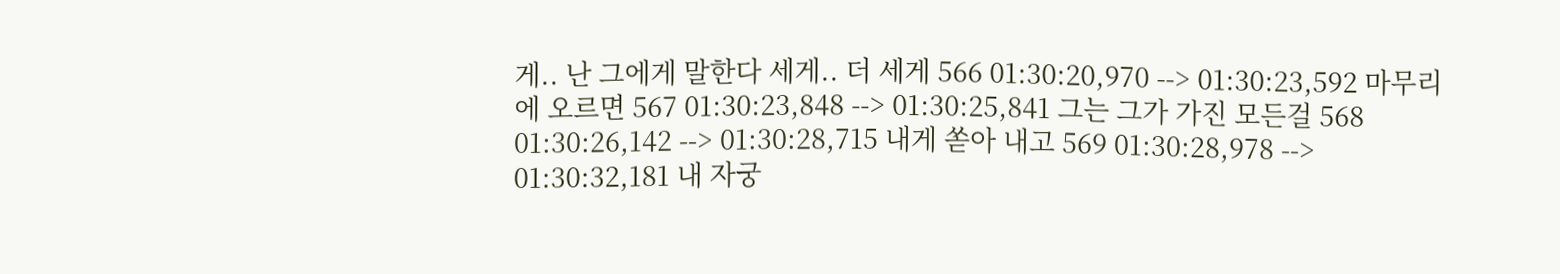게.. 난 그에게 말한다 세게.. 더 세게 566 01:30:20,970 --> 01:30:23,592 마무리에 오르면 567 01:30:23,848 --> 01:30:25,841 그는 그가 가진 모든걸 568 01:30:26,142 --> 01:30:28,715 내게 쏟아 내고 569 01:30:28,978 --> 01:30:32,181 내 자궁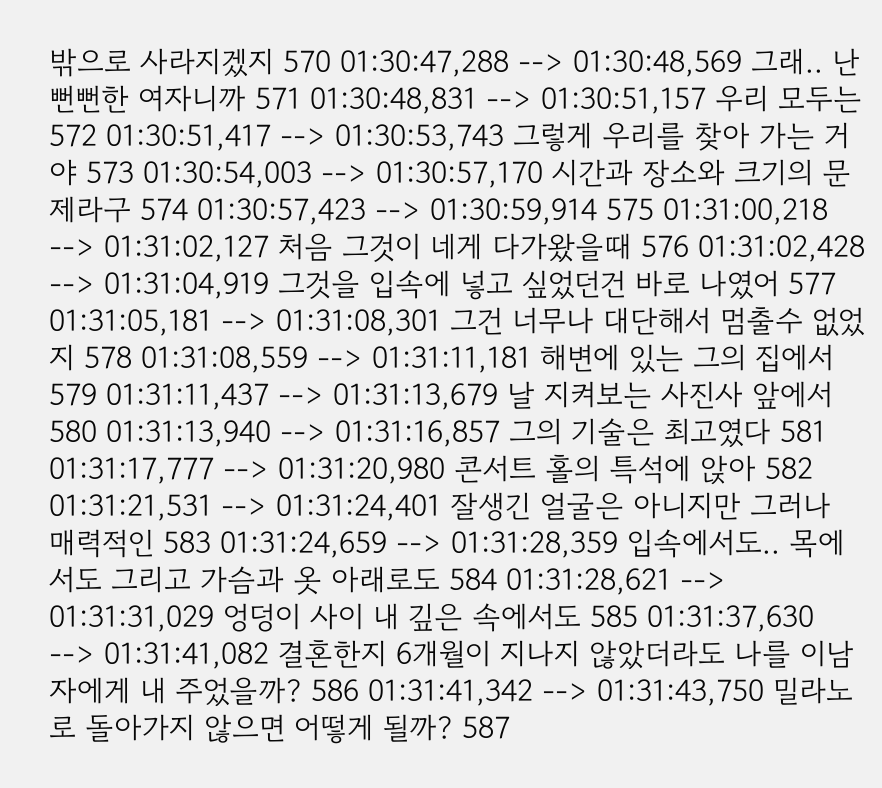밖으로 사라지겠지 570 01:30:47,288 --> 01:30:48,569 그래.. 난 뻔뻔한 여자니까 571 01:30:48,831 --> 01:30:51,157 우리 모두는 572 01:30:51,417 --> 01:30:53,743 그렇게 우리를 찾아 가는 거야 573 01:30:54,003 --> 01:30:57,170 시간과 장소와 크기의 문제라구 574 01:30:57,423 --> 01:30:59,914 575 01:31:00,218 --> 01:31:02,127 처음 그것이 네게 다가왔을때 576 01:31:02,428 --> 01:31:04,919 그것을 입속에 넣고 싶었던건 바로 나였어 577 01:31:05,181 --> 01:31:08,301 그건 너무나 대단해서 멈출수 없었지 578 01:31:08,559 --> 01:31:11,181 해변에 있는 그의 집에서 579 01:31:11,437 --> 01:31:13,679 날 지켜보는 사진사 앞에서 580 01:31:13,940 --> 01:31:16,857 그의 기술은 최고였다 581 01:31:17,777 --> 01:31:20,980 콘서트 홀의 특석에 앉아 582 01:31:21,531 --> 01:31:24,401 잘생긴 얼굴은 아니지만 그러나 매력적인 583 01:31:24,659 --> 01:31:28,359 입속에서도.. 목에서도 그리고 가슴과 옷 아래로도 584 01:31:28,621 --> 01:31:31,029 엉덩이 사이 내 깊은 속에서도 585 01:31:37,630 --> 01:31:41,082 결혼한지 6개월이 지나지 않았더라도 나를 이남자에게 내 주었을까? 586 01:31:41,342 --> 01:31:43,750 밀라노로 돌아가지 않으면 어떻게 될까? 587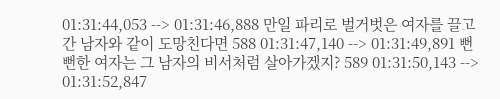01:31:44,053 --> 01:31:46,888 만일 파리로 벌거벗은 여자를 끌고 간 남자와 같이 도망친다면 588 01:31:47,140 --> 01:31:49,891 뻔뻔한 여자는 그 남자의 비서처럼 살아가겠지? 589 01:31:50,143 --> 01:31:52,847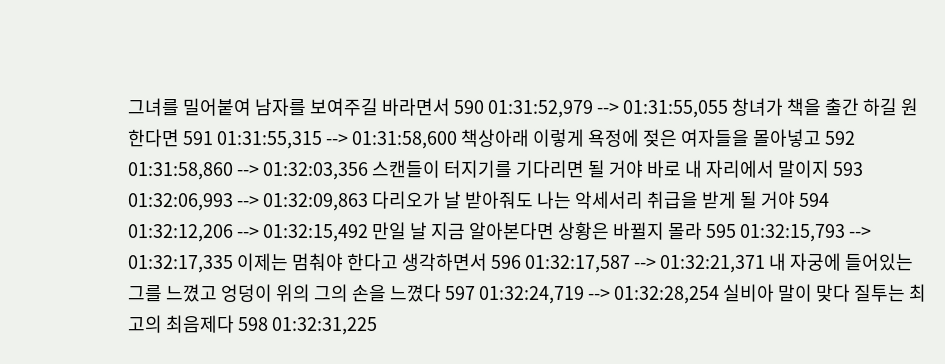그녀를 밀어붙여 남자를 보여주길 바라면서 590 01:31:52,979 --> 01:31:55,055 창녀가 책을 출간 하길 원한다면 591 01:31:55,315 --> 01:31:58,600 책상아래 이렇게 욕정에 젖은 여자들을 몰아넣고 592 01:31:58,860 --> 01:32:03,356 스캔들이 터지기를 기다리면 될 거야 바로 내 자리에서 말이지 593 01:32:06,993 --> 01:32:09,863 다리오가 날 받아줘도 나는 악세서리 취급을 받게 될 거야 594 01:32:12,206 --> 01:32:15,492 만일 날 지금 알아본다면 상황은 바뀔지 몰라 595 01:32:15,793 --> 01:32:17,335 이제는 멈춰야 한다고 생각하면서 596 01:32:17,587 --> 01:32:21,371 내 자궁에 들어있는 그를 느꼈고 엉덩이 위의 그의 손을 느꼈다 597 01:32:24,719 --> 01:32:28,254 실비아 말이 맞다 질투는 최고의 최음제다 598 01:32:31,225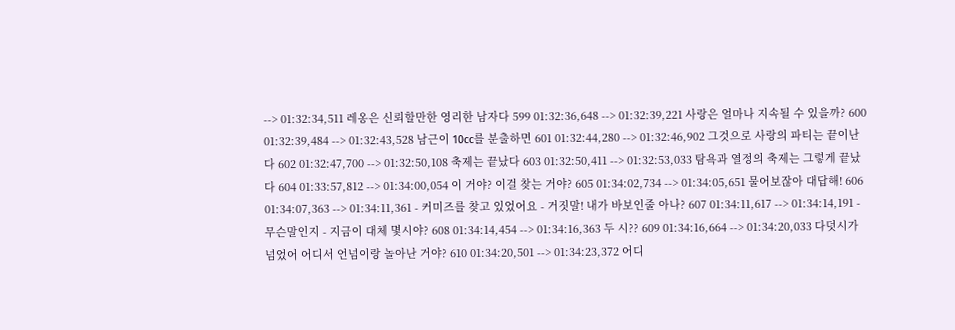--> 01:32:34,511 레옹은 신뢰할만한 영리한 남자다 599 01:32:36,648 --> 01:32:39,221 사랑은 얼마나 지속될 수 있을까? 600 01:32:39,484 --> 01:32:43,528 남근이 10cc를 분출하면 601 01:32:44,280 --> 01:32:46,902 그것으로 사랑의 파티는 끝이난다 602 01:32:47,700 --> 01:32:50,108 축제는 끝났다 603 01:32:50,411 --> 01:32:53,033 탐욕과 열정의 축제는 그렇게 끝났다 604 01:33:57,812 --> 01:34:00,054 이 거야? 이걸 찾는 거야? 605 01:34:02,734 --> 01:34:05,651 물어보잖아 대답해! 606 01:34:07,363 --> 01:34:11,361 - 커미즈를 찾고 있었어요 - 거짓말! 내가 바보인줄 아나? 607 01:34:11,617 --> 01:34:14,191 - 무슨말인지 - 지금이 대체 몇시야? 608 01:34:14,454 --> 01:34:16,363 두 시?? 609 01:34:16,664 --> 01:34:20,033 다덧시가 넘었어 어디서 언넘이랑 놀아난 거야? 610 01:34:20,501 --> 01:34:23,372 어디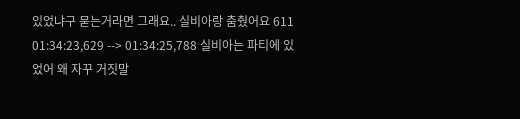있었냐구 묻는거라면 그래요.. 실비아랑 춤췄어요 611 01:34:23,629 --> 01:34:25,788 실비아는 파티에 있었어 왜 자꾸 거짓말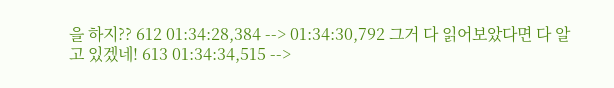을 하지?? 612 01:34:28,384 --> 01:34:30,792 그거 다 읽어보았다면 다 알고 있겠네! 613 01:34:34,515 -->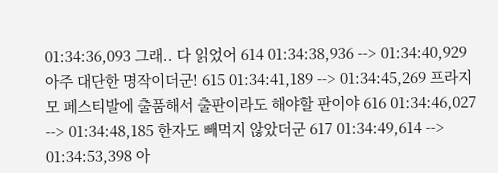01:34:36,093 그래.. 다 읽었어 614 01:34:38,936 --> 01:34:40,929 아주 대단한 명작이더군! 615 01:34:41,189 --> 01:34:45,269 프라지모 페스티발에 출품해서 출판이라도 해야할 판이야 616 01:34:46,027 --> 01:34:48,185 한자도 빼먹지 않았더군 617 01:34:49,614 --> 01:34:53,398 아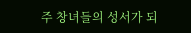주 창녀들의 성서가 되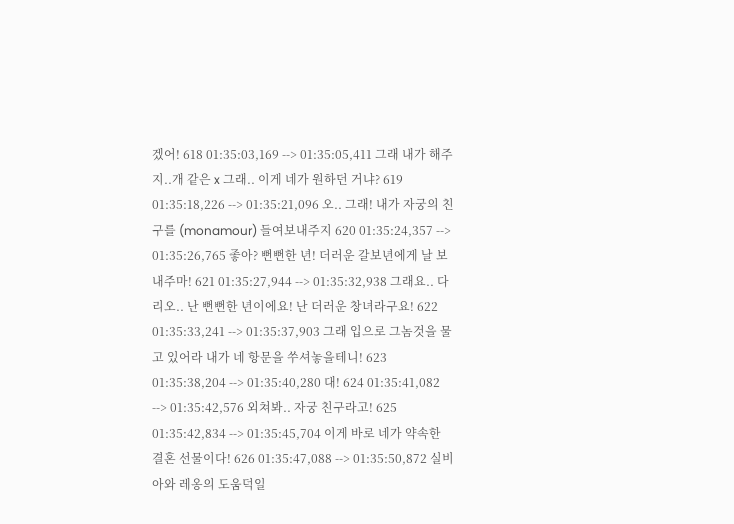겠어! 618 01:35:03,169 --> 01:35:05,411 그래 내가 해주지..개 같은 x 그래.. 이게 네가 원하던 거냐? 619 01:35:18,226 --> 01:35:21,096 오.. 그래! 내가 자궁의 친구를 (monamour) 들여보내주지 620 01:35:24,357 --> 01:35:26,765 좋아? 뻔뻔한 년! 더러운 갈보년에게 날 보내주마! 621 01:35:27,944 --> 01:35:32,938 그래요.. 다리오.. 난 뻔뻔한 년이에요! 난 더러운 창녀라구요! 622 01:35:33,241 --> 01:35:37,903 그래 입으로 그놈것을 물고 있어라 내가 네 항문을 쑤셔놓을테니! 623 01:35:38,204 --> 01:35:40,280 대! 624 01:35:41,082 --> 01:35:42,576 외쳐봐.. 자궁 친구라고! 625 01:35:42,834 --> 01:35:45,704 이게 바로 네가 약속한 결혼 선물이다! 626 01:35:47,088 --> 01:35:50,872 실비아와 레옹의 도움덕일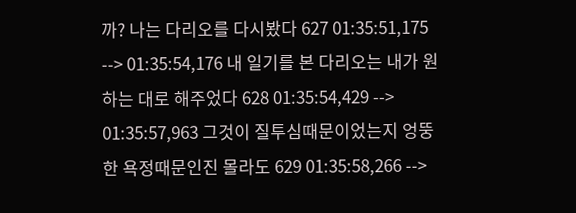까? 나는 다리오를 다시봤다 627 01:35:51,175 --> 01:35:54,176 내 일기를 본 다리오는 내가 원하는 대로 해주었다 628 01:35:54,429 --> 01:35:57,963 그것이 질투심때문이었는지 엉뚱한 욕정때문인진 몰라도 629 01:35:58,266 -->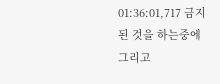01:36:01,717 금지된 것을 하는중에 그리고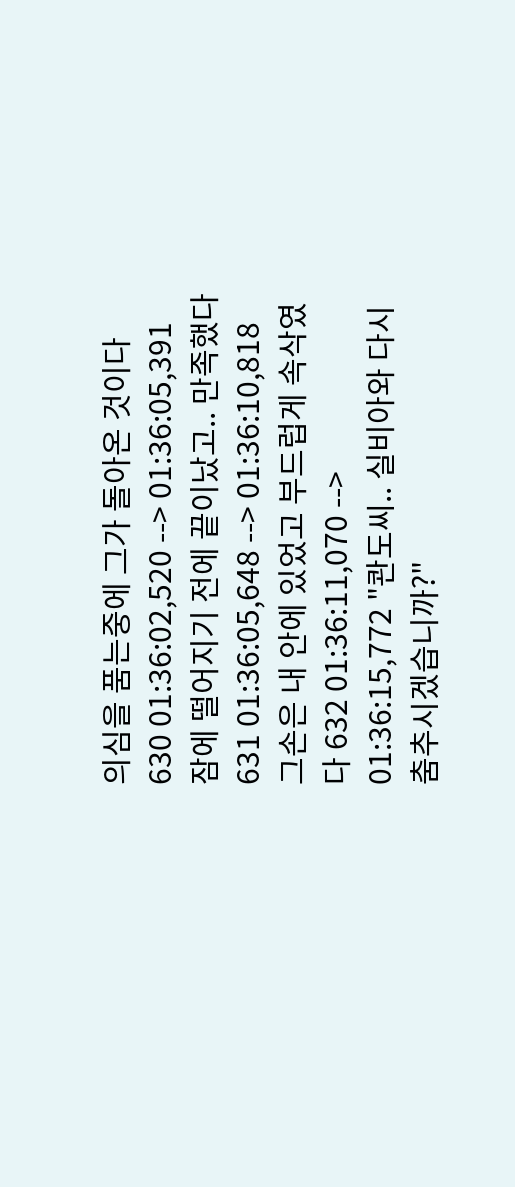의심을 품는중에 그가 돌아온 것이다 630 01:36:02,520 --> 01:36:05,391 잠에 떨어지기 전에 끝이났고.. 만족했다 631 01:36:05,648 --> 01:36:10,818 그손은 내 안에 있었고 부드럽게 속삭였다 632 01:36:11,070 --> 01:36:15,772 "콴도씨.. 실비아와 다시 춤추시겠습니까?"